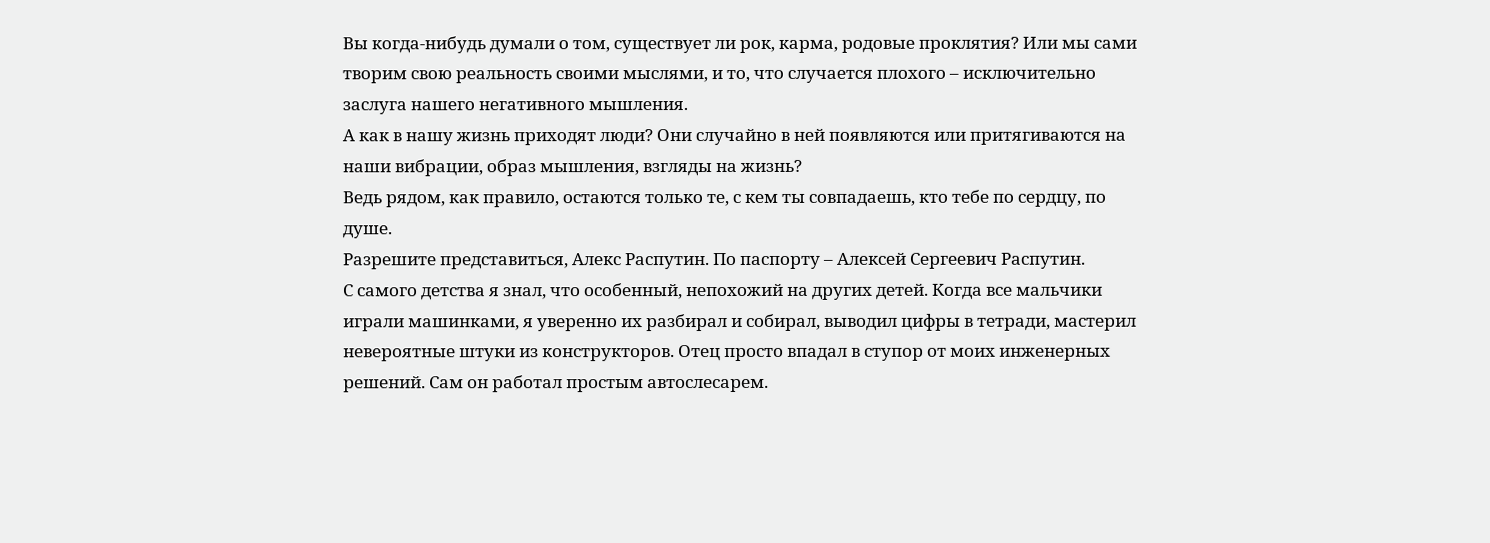Вы когда-нибудь думали о том, существует ли рок, карма, родовые проклятия? Или мы сами творим свою реальность своими мыслями, и то, что случается плохого – исключительно заслуга нашего негативного мышления.
А как в нашу жизнь приходят люди? Они случайно в ней появляются или притягиваются на наши вибрации, образ мышления, взгляды на жизнь?
Ведь рядом, как правило, остаются только те, с кем ты совпадаешь, кто тебе по сердцу, по душе.
Разрешите представиться, Алекс Распутин. По паспорту – Алексей Сергеевич Распутин.
С самого детства я знал, что особенный, непохожий на других детей. Когда все мальчики играли машинками, я уверенно их разбирал и собирал, выводил цифры в тетради, мастерил невероятные штуки из конструкторов. Отец просто впадал в ступор от моих инженерных решений. Сам он работал простым автослесарем.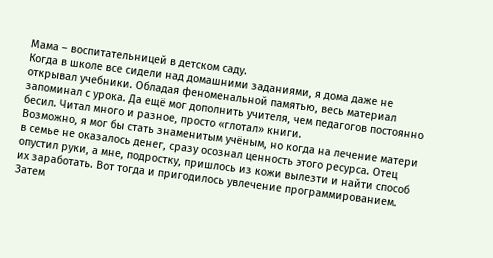Мама – воспитательницей в детском саду.
Когда в школе все сидели над домашними заданиями, я дома даже не открывал учебники. Обладая феноменальной памятью, весь материал запоминал с урока. Да ещё мог дополнить учителя, чем педагогов постоянно бесил. Читал много и разное, просто «глотал» книги.
Возможно, я мог бы стать знаменитым учёным, но когда на лечение матери в семье не оказалось денег, сразу осознал ценность этого ресурса. Отец опустил руки, а мне, подростку, пришлось из кожи вылезти и найти способ их заработать. Вот тогда и пригодилось увлечение программированием.
Затем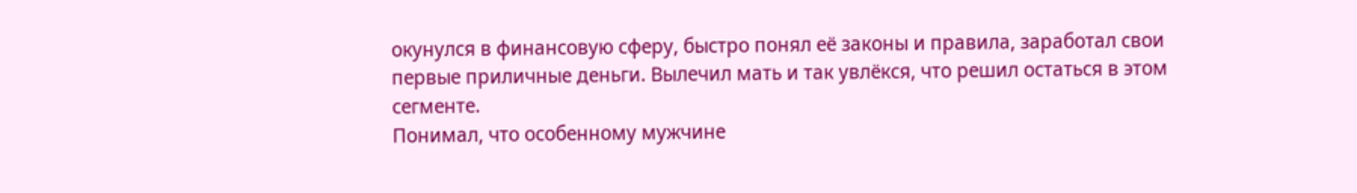окунулся в финансовую сферу, быстро понял её законы и правила, заработал свои первые приличные деньги. Вылечил мать и так увлёкся, что решил остаться в этом сегменте.
Понимал, что особенному мужчине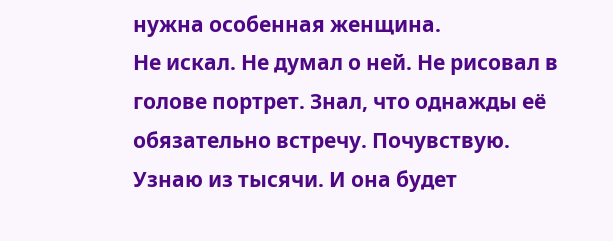нужна особенная женщина.
Не искал. Не думал о ней. Не рисовал в голове портрет. Знал, что однажды её обязательно встречу. Почувствую. Узнаю из тысячи. И она будет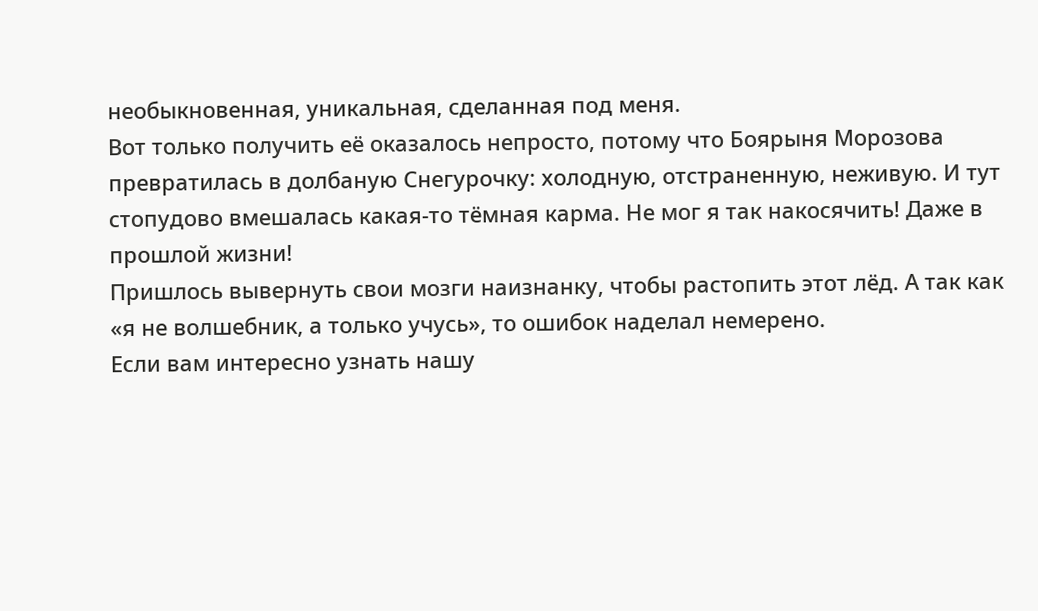необыкновенная, уникальная, сделанная под меня.
Вот только получить её оказалось непросто, потому что Боярыня Морозова превратилась в долбаную Снегурочку: холодную, отстраненную, неживую. И тут стопудово вмешалась какая-то тёмная карма. Не мог я так накосячить! Даже в прошлой жизни!
Пришлось вывернуть свои мозги наизнанку, чтобы растопить этот лёд. А так как «я не волшебник, а только учусь», то ошибок наделал немерено.
Если вам интересно узнать нашу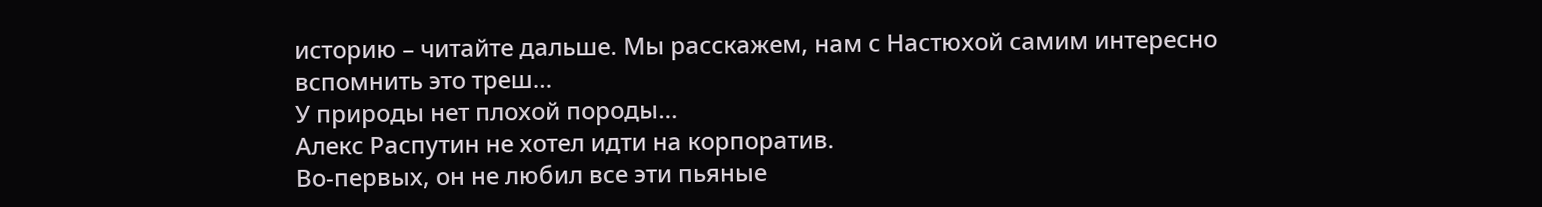историю – читайте дальше. Мы расскажем, нам с Настюхой самим интересно вспомнить это треш…
У природы нет плохой породы…
Алекс Распутин не хотел идти на корпоратив.
Во-первых, он не любил все эти пьяные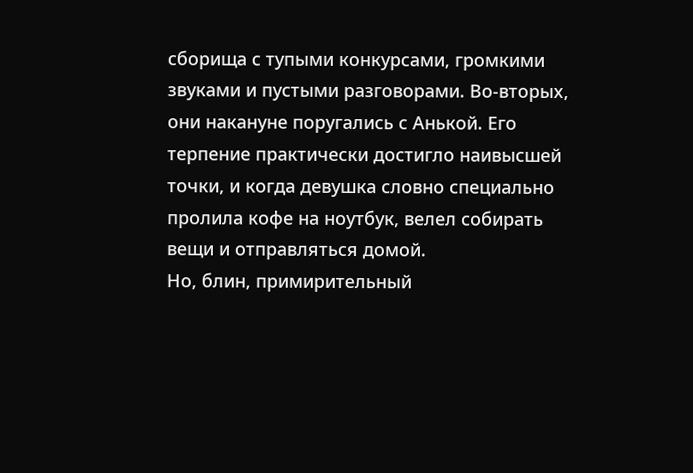сборища с тупыми конкурсами, громкими звуками и пустыми разговорами. Во-вторых, они накануне поругались с Анькой. Его терпение практически достигло наивысшей точки, и когда девушка словно специально пролила кофе на ноутбук, велел собирать вещи и отправляться домой.
Но, блин, примирительный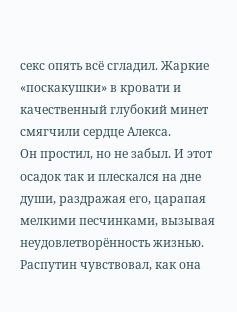секс опять всё сгладил. Жаркие «поскакушки» в кровати и качественный глубокий минет смягчили сердце Алекса.
Он простил, но не забыл. И этот осадок так и плескался на дне души, раздражая его, царапая мелкими песчинками, вызывая неудовлетворённость жизнью. Распутин чувствовал, как она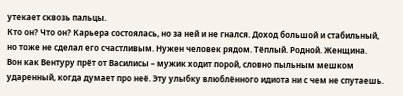утекает сквозь пальцы.
Кто он? Что он? Карьера состоялась, но за ней и не гнался. Доход большой и стабильный, но тоже не сделал его счастливым. Нужен человек рядом. Тёплый. Родной. Женщина.
Вон как Вентуру прёт от Василисы – мужик ходит порой, словно пыльным мешком ударенный, когда думает про неё. Эту улыбку влюблённого идиота ни с чем не спутаешь.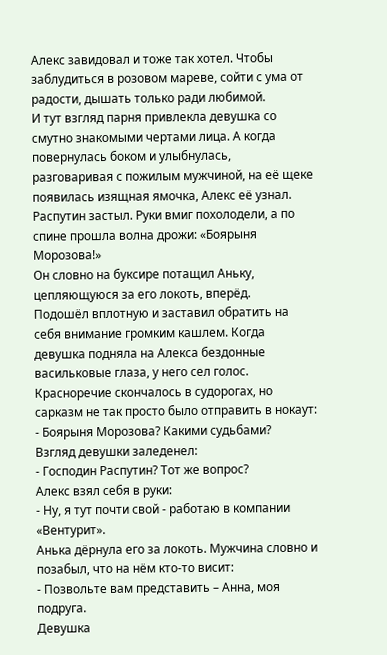Алекс завидовал и тоже так хотел. Чтобы заблудиться в розовом мареве, сойти с ума от радости, дышать только ради любимой.
И тут взгляд парня привлекла девушка со смутно знакомыми чертами лица. А когда повернулась боком и улыбнулась, разговаривая с пожилым мужчиной, на её щеке появилась изящная ямочка, Алекс её узнал.
Распутин застыл. Руки вмиг похолодели, а по спине прошла волна дрожи: «Боярыня Морозова!»
Он словно на буксире потащил Аньку, цепляющуюся за его локоть, вперёд.
Подошёл вплотную и заставил обратить на себя внимание громким кашлем. Когда девушка подняла на Алекса бездонные васильковые глаза, у него сел голос. Красноречие скончалось в судорогах, но сарказм не так просто было отправить в нокаут:
- Боярыня Морозова? Какими судьбами?
Взгляд девушки заледенел:
- Господин Распутин? Тот же вопрос?
Алекс взял себя в руки:
- Ну, я тут почти свой - работаю в компании «Вентурит».
Анька дёрнула его за локоть. Мужчина словно и позабыл, что на нём кто-то висит:
- Позвольте вам представить – Анна, моя подруга.
Девушка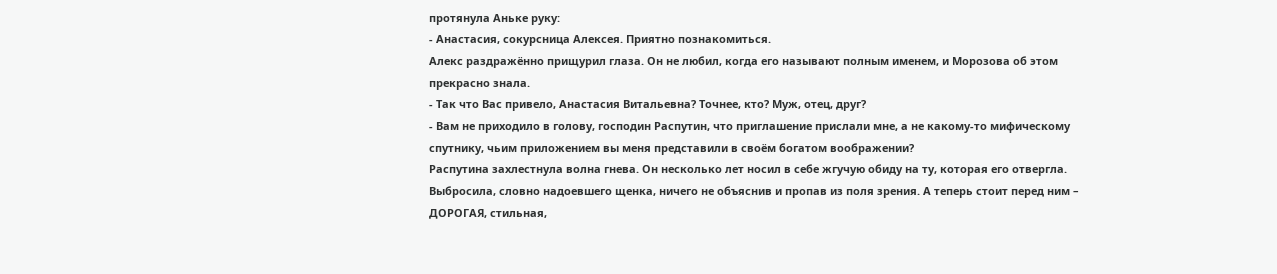протянула Аньке руку:
- Анастасия, сокурсница Алексея. Приятно познакомиться.
Алекс раздражённо прищурил глаза. Он не любил, когда его называют полным именем, и Морозова об этом прекрасно знала.
- Так что Вас привело, Анастасия Витальевна? Точнее, кто? Муж, отец, друг?
- Вам не приходило в голову, господин Распутин, что приглашение прислали мне, а не какому-то мифическому спутнику, чьим приложением вы меня представили в своём богатом воображении?
Распутина захлестнула волна гнева. Он несколько лет носил в себе жгучую обиду на ту, которая его отвергла. Выбросила, словно надоевшего щенка, ничего не объяснив и пропав из поля зрения. А теперь стоит перед ним – ДОРОГАЯ, стильная,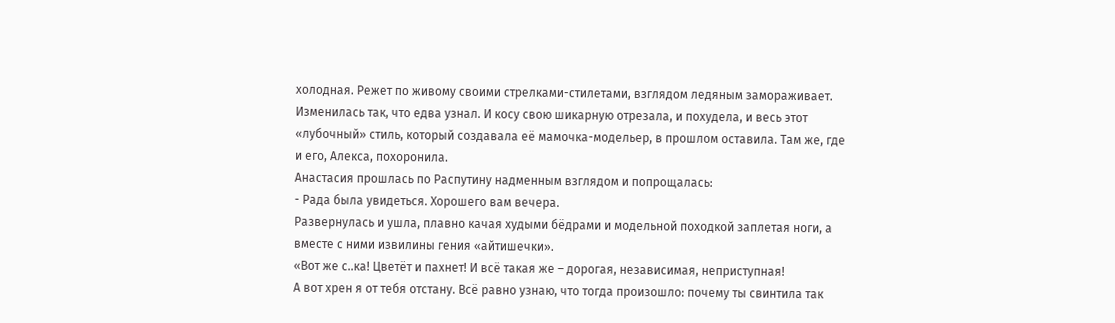холодная. Режет по живому своими стрелками-стилетами, взглядом ледяным замораживает.
Изменилась так, что едва узнал. И косу свою шикарную отрезала, и похудела, и весь этот «лубочный» стиль, который создавала её мамочка-модельер, в прошлом оставила. Там же, где и его, Алекса, похоронила.
Анастасия прошлась по Распутину надменным взглядом и попрощалась:
- Рада была увидеться. Хорошего вам вечера.
Развернулась и ушла, плавно качая худыми бёдрами и модельной походкой заплетая ноги, а вместе с ними извилины гения «айтишечки».
«Вот же с..ка! Цветёт и пахнет! И всё такая же – дорогая, независимая, неприступная!
А вот хрен я от тебя отстану. Всё равно узнаю, что тогда произошло: почему ты свинтила так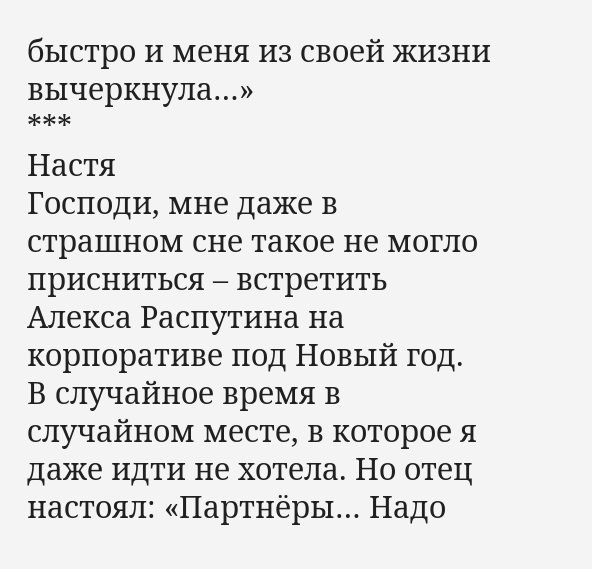быстро и меня из своей жизни вычеркнула…»
***
Настя
Господи, мне даже в страшном сне такое не могло присниться – встретить Алекса Распутина на корпоративе под Новый год.
В случайное время в случайном месте, в которое я даже идти не хотела. Но отец настоял: «Партнёры… Надо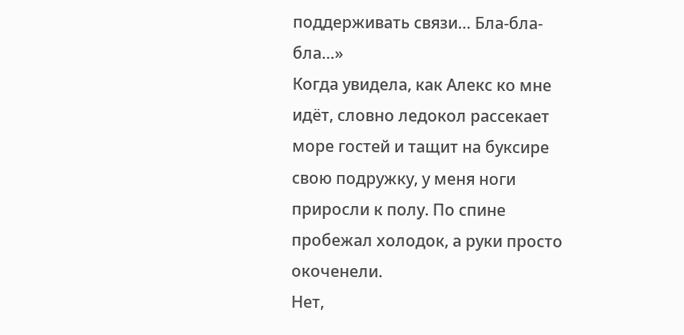поддерживать связи… Бла-бла-бла…»
Когда увидела, как Алекс ко мне идёт, словно ледокол рассекает море гостей и тащит на буксире свою подружку, у меня ноги приросли к полу. По спине пробежал холодок, а руки просто окоченели.
Нет,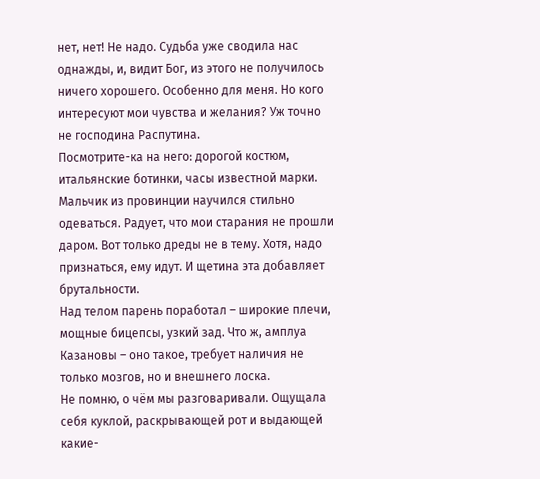нет, нет! Не надо. Судьба уже сводила нас однажды, и, видит Бог, из этого не получилось ничего хорошего. Особенно для меня. Но кого интересуют мои чувства и желания? Уж точно не господина Распутина.
Посмотрите-ка на него: дорогой костюм, итальянские ботинки, часы известной марки. Мальчик из провинции научился стильно одеваться. Радует, что мои старания не прошли даром. Вот только дреды не в тему. Хотя, надо признаться, ему идут. И щетина эта добавляет брутальности.
Над телом парень поработал – широкие плечи, мощные бицепсы, узкий зад. Что ж, амплуа Казановы – оно такое, требует наличия не только мозгов, но и внешнего лоска.
Не помню, о чём мы разговаривали. Ощущала себя куклой, раскрывающей рот и выдающей какие-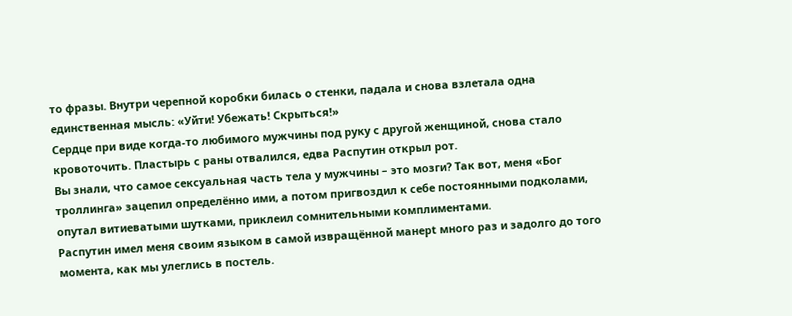то фразы. Внутри черепной коробки билась о стенки, падала и снова взлетала одна единственная мысль: «Уйти! Убежать! Скрыться!»
Сердце при виде когда-то любимого мужчины под руку с другой женщиной, снова стало кровоточить. Пластырь с раны отвалился, едва Распутин открыл рот.
Вы знали, что самое сексуальная часть тела у мужчины – это мозги? Так вот, меня «Бог троллинга» зацепил определённо ими, а потом пригвоздил к себе постоянными подколами, опутал витиеватыми шутками, приклеил сомнительными комплиментами.
Распутин имел меня своим языком в самой извращённой манерt много раз и задолго до того момента, как мы улеглись в постель.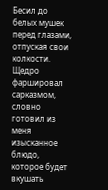Бесил до белых мушек перед глазами, отпуская свои колкости. Щедро фаршировал сарказмом, словно готовил из меня изысканное блюдо, которое будет вкушать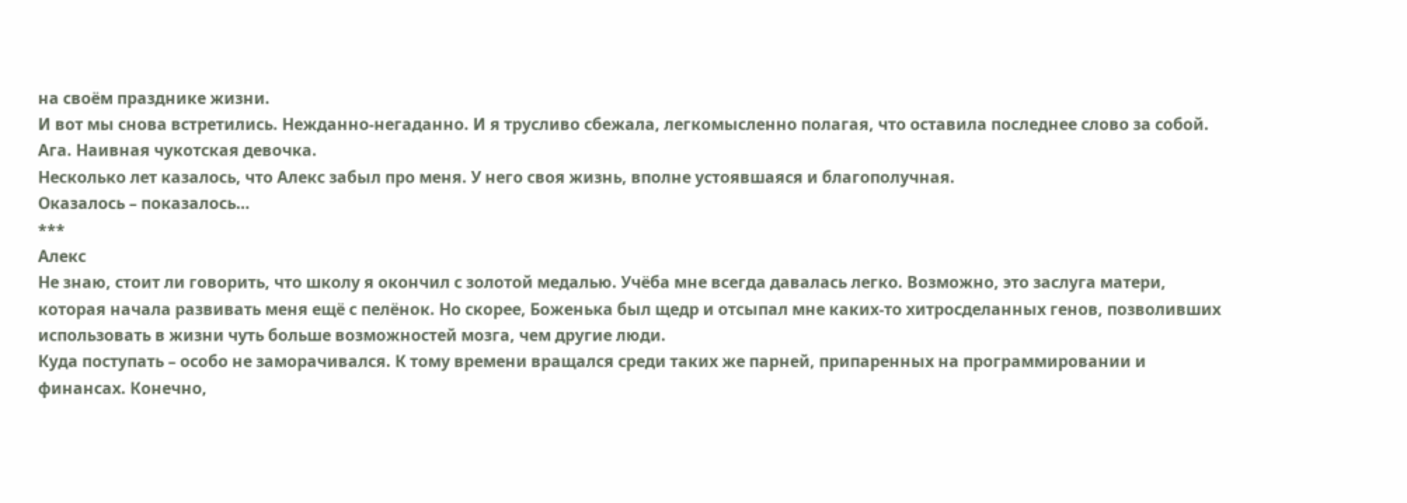на своём празднике жизни.
И вот мы снова встретились. Нежданно-негаданно. И я трусливо сбежала, легкомысленно полагая, что оставила последнее слово за собой.
Ага. Наивная чукотская девочка.
Несколько лет казалось, что Алекс забыл про меня. У него своя жизнь, вполне устоявшаяся и благополучная.
Оказалось – показалось…
***
Алекс
Не знаю, стоит ли говорить, что школу я окончил с золотой медалью. Учёба мне всегда давалась легко. Возможно, это заслуга матери, которая начала развивать меня ещё с пелёнок. Но скорее, Боженька был щедр и отсыпал мне каких-то хитросделанных генов, позволивших использовать в жизни чуть больше возможностей мозга, чем другие люди.
Куда поступать – особо не заморачивался. К тому времени вращался среди таких же парней, припаренных на программировании и финансах. Конечно,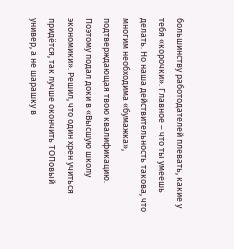большинству работодателей плевать, какие у тебя «корочки». Главное – что ты умеешь делать. Но наша действительность такова, что многим необходима «бумажка», подтверждающая твою квалификацию.
Поэтому подал доки в «Высшую школу экономики». Решил, что один хрен учиться придётся, так лучше окончить ТОПовый универ, а не шарашку в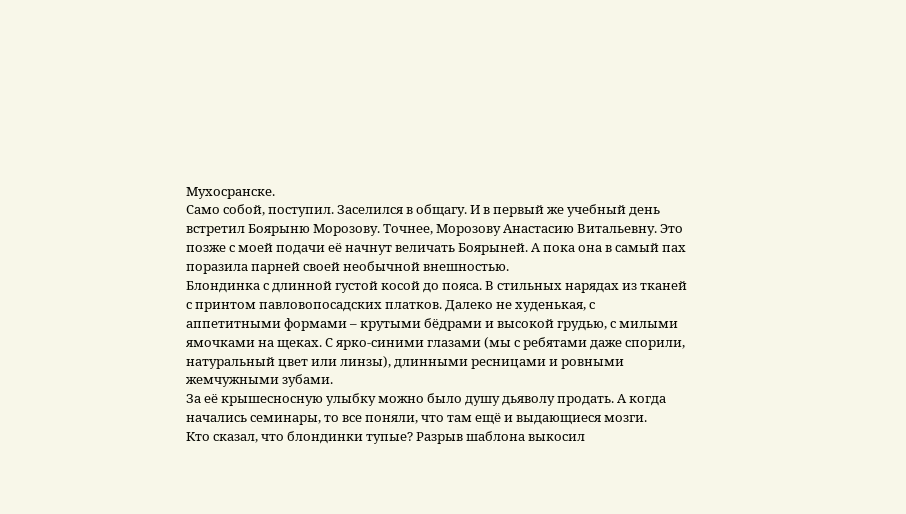Мухосранске.
Само собой, поступил. Заселился в общагу. И в первый же учебный день встретил Боярыню Морозову. Точнее, Морозову Анастасию Витальевну. Это позже с моей подачи её начнут величать Боярыней. А пока она в самый пах поразила парней своей необычной внешностью.
Блондинка с длинной густой косой до пояса. В стильных нарядах из тканей с принтом павловопосадских платков. Далеко не худенькая, с аппетитными формами – крутыми бёдрами и высокой грудью, с милыми ямочками на щеках. С ярко-синими глазами (мы с ребятами даже спорили, натуральный цвет или линзы), длинными ресницами и ровными жемчужными зубами.
За её крышесносную улыбку можно было душу дьяволу продать. А когда начались семинары, то все поняли, что там ещё и выдающиеся мозги.
Кто сказал, что блондинки тупые? Разрыв шаблона выкосил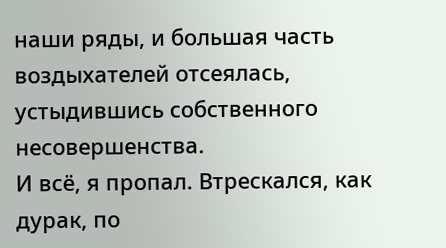наши ряды, и большая часть воздыхателей отсеялась, устыдившись собственного несовершенства.
И всё, я пропал. Втрескался, как дурак, по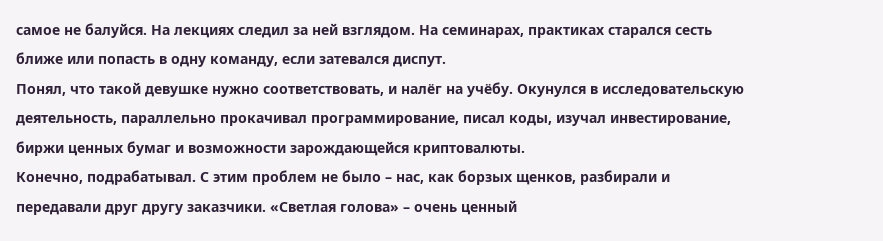самое не балуйся. На лекциях следил за ней взглядом. На семинарах, практиках старался сесть ближе или попасть в одну команду, если затевался диспут.
Понял, что такой девушке нужно соответствовать, и налёг на учёбу. Окунулся в исследовательскую деятельность, параллельно прокачивал программирование, писал коды, изучал инвестирование, биржи ценных бумаг и возможности зарождающейся криптовалюты.
Конечно, подрабатывал. С этим проблем не было – нас, как борзых щенков, разбирали и передавали друг другу заказчики. «Светлая голова» – очень ценный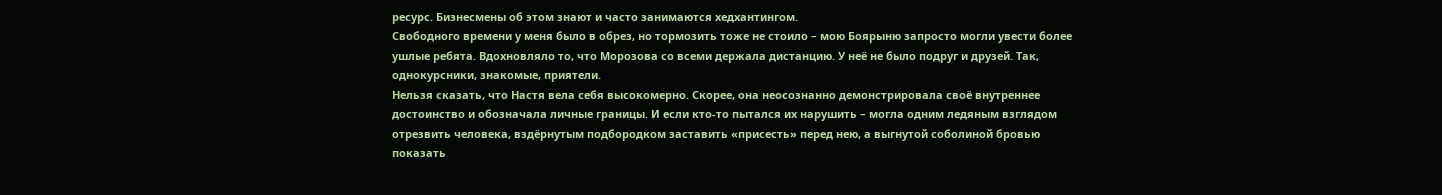ресурс. Бизнесмены об этом знают и часто занимаются хедхантингом.
Свободного времени у меня было в обрез, но тормозить тоже не стоило – мою Боярыню запросто могли увести более ушлые ребята. Вдохновляло то, что Морозова со всеми держала дистанцию. У неё не было подруг и друзей. Так, однокурсники, знакомые, приятели.
Нельзя сказать, что Настя вела себя высокомерно. Скорее, она неосознанно демонстрировала своё внутреннее достоинство и обозначала личные границы. И если кто-то пытался их нарушить – могла одним ледяным взглядом отрезвить человека, вздёрнутым подбородком заставить «присесть» перед нею, а выгнутой соболиной бровью показать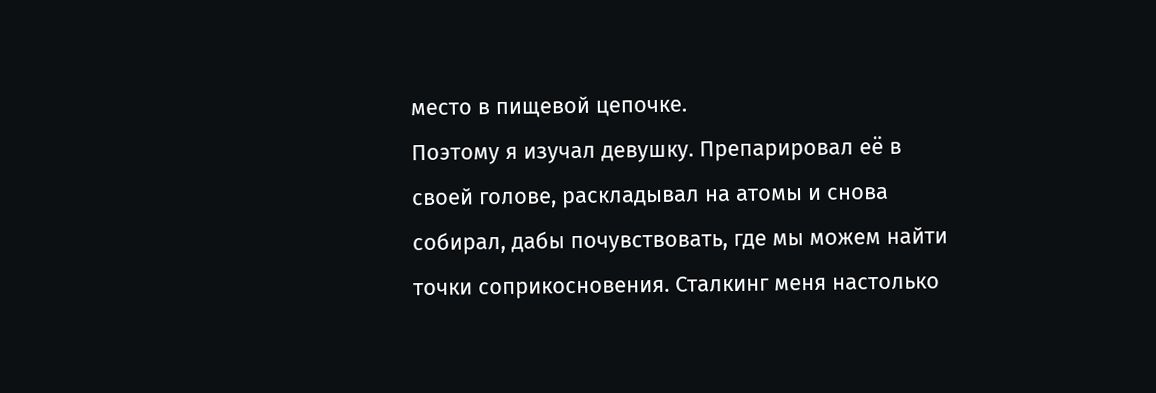место в пищевой цепочке.
Поэтому я изучал девушку. Препарировал её в своей голове, раскладывал на атомы и снова собирал, дабы почувствовать, где мы можем найти точки соприкосновения. Сталкинг меня настолько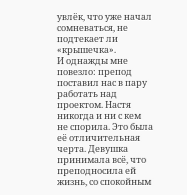увлёк, что уже начал сомневаться, не подтекает ли «крышечка».
И однажды мне повезло: препод поставил нас в пару работать над проектом. Настя никогда и ни с кем не спорила. Это была её отличительная черта. Девушка принимала всё, что преподносила ей жизнь, со спокойным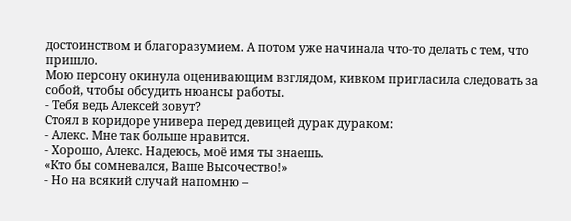достоинством и благоразумием. А потом уже начинала что-то делать с тем, что пришло.
Мою персону окинула оценивающим взглядом, кивком пригласила следовать за собой, чтобы обсудить нюансы работы.
- Тебя ведь Алексей зовут?
Стоял в коридоре универа перед девицей дурак дураком:
- Алекс. Мне так больше нравится.
- Хорошо, Алекс. Надеюсь, моё имя ты знаешь.
«Кто бы сомневался, Ваше Высочество!»
- Но на всякий случай напомню –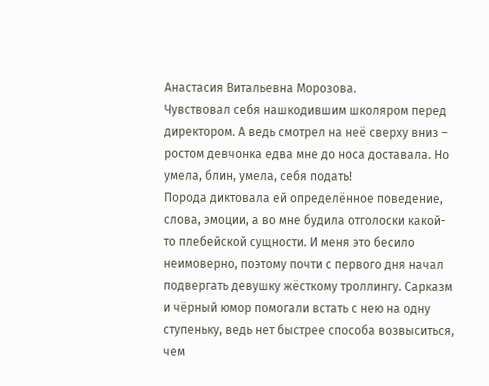Анастасия Витальевна Морозова.
Чувствовал себя нашкодившим школяром перед директором. А ведь смотрел на неё сверху вниз – ростом девчонка едва мне до носа доставала. Но умела, блин, умела, себя подать!
Порода диктовала ей определённое поведение, слова, эмоции, а во мне будила отголоски какой-то плебейской сущности. И меня это бесило неимоверно, поэтому почти с первого дня начал подвергать девушку жёсткому троллингу. Сарказм и чёрный юмор помогали встать с нею на одну ступеньку, ведь нет быстрее способа возвыситься, чем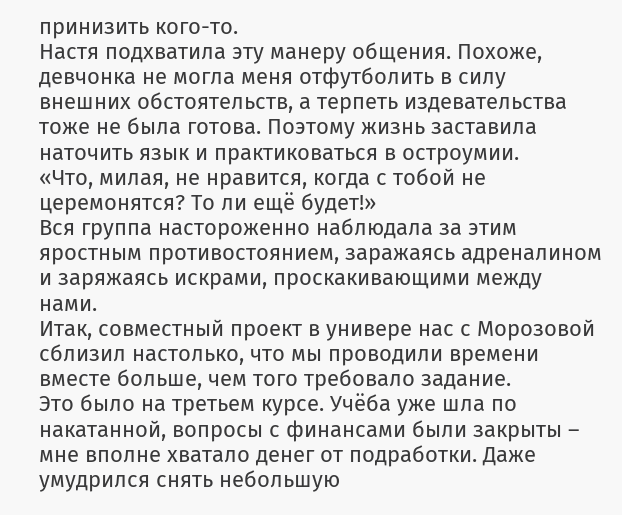принизить кого-то.
Настя подхватила эту манеру общения. Похоже, девчонка не могла меня отфутболить в силу внешних обстоятельств, а терпеть издевательства тоже не была готова. Поэтому жизнь заставила наточить язык и практиковаться в остроумии.
«Что, милая, не нравится, когда с тобой не церемонятся? То ли ещё будет!»
Вся группа настороженно наблюдала за этим яростным противостоянием, заражаясь адреналином и заряжаясь искрами, проскакивающими между нами.
Итак, совместный проект в универе нас с Морозовой сблизил настолько, что мы проводили времени вместе больше, чем того требовало задание.
Это было на третьем курсе. Учёба уже шла по накатанной, вопросы с финансами были закрыты – мне вполне хватало денег от подработки. Даже умудрился снять небольшую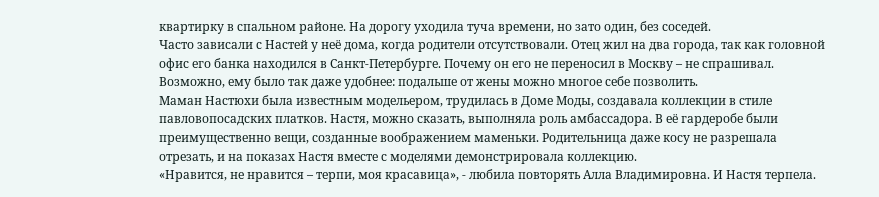квартирку в спальном районе. На дорогу уходила туча времени, но зато один, без соседей.
Часто зависали с Настей у неё дома, когда родители отсутствовали. Отец жил на два города, так как головной офис его банка находился в Санкт-Петербурге. Почему он его не переносил в Москву – не спрашивал. Возможно, ему было так даже удобнее: подальше от жены можно многое себе позволить.
Маман Настюхи была известным модельером, трудилась в Доме Моды, создавала коллекции в стиле павловопосадских платков. Настя, можно сказать, выполняла роль амбассадора. В её гардеробе были преимущественно вещи, созданные воображением маменьки. Родительница даже косу не разрешала отрезать, и на показах Настя вместе с моделями демонстрировала коллекцию.
«Нравится, не нравится – терпи, моя красавица», - любила повторять Алла Владимировна. И Настя терпела.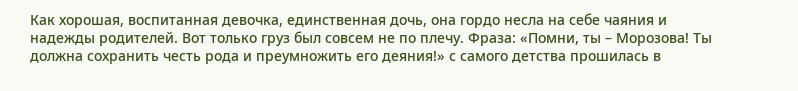Как хорошая, воспитанная девочка, единственная дочь, она гордо несла на себе чаяния и надежды родителей. Вот только груз был совсем не по плечу. Фраза: «Помни, ты – Морозова! Ты должна сохранить честь рода и преумножить его деяния!» с самого детства прошилась в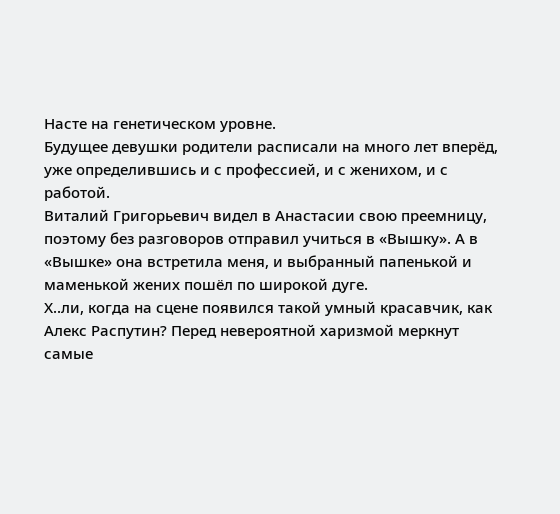Насте на генетическом уровне.
Будущее девушки родители расписали на много лет вперёд, уже определившись и с профессией, и с женихом, и с работой.
Виталий Григорьевич видел в Анастасии свою преемницу, поэтому без разговоров отправил учиться в «Вышку». А в «Вышке» она встретила меня, и выбранный папенькой и маменькой жених пошёл по широкой дуге.
Х..ли, когда на сцене появился такой умный красавчик, как Алекс Распутин? Перед невероятной харизмой меркнут самые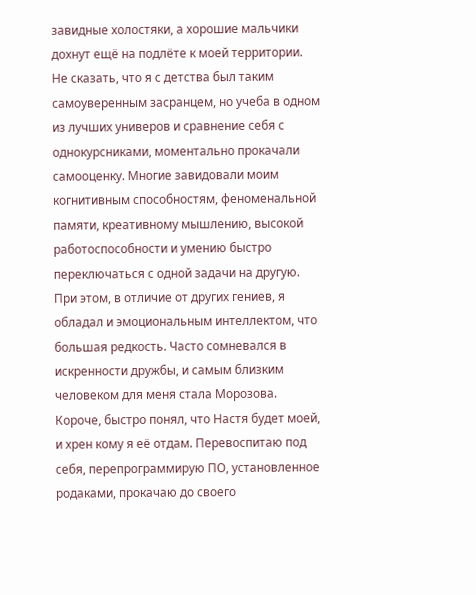завидные холостяки, а хорошие мальчики дохнут ещё на подлёте к моей территории.
Не сказать, что я с детства был таким самоуверенным засранцем, но учеба в одном из лучших универов и сравнение себя с однокурсниками, моментально прокачали самооценку. Многие завидовали моим когнитивным способностям, феноменальной памяти, креативному мышлению, высокой работоспособности и умению быстро переключаться с одной задачи на другую. При этом, в отличие от других гениев, я обладал и эмоциональным интеллектом, что большая редкость. Часто сомневался в искренности дружбы, и самым близким человеком для меня стала Морозова.
Короче, быстро понял, что Настя будет моей, и хрен кому я её отдам. Перевоспитаю под себя, перепрограммирую ПО, установленное родаками, прокачаю до своего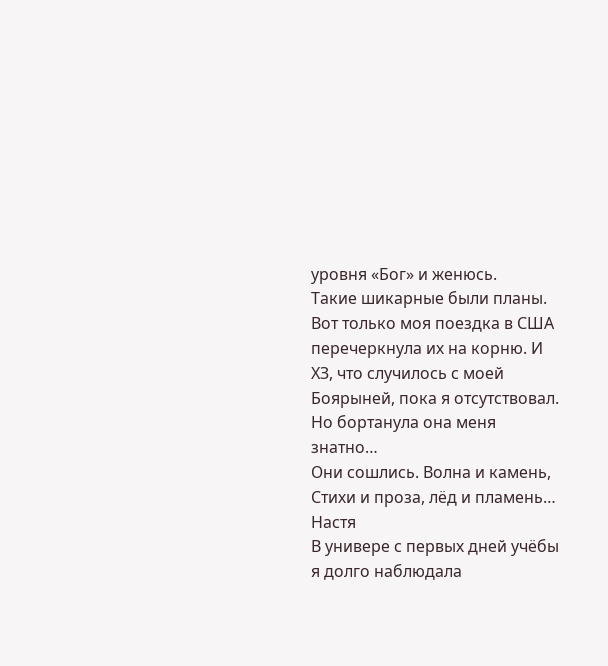уровня «Бог» и женюсь.
Такие шикарные были планы.
Вот только моя поездка в США перечеркнула их на корню. И ХЗ, что случилось с моей Боярыней, пока я отсутствовал.
Но бортанула она меня знатно…
Они сошлись. Волна и камень,
Стихи и проза, лёд и пламень…
Настя
В универе с первых дней учёбы я долго наблюдала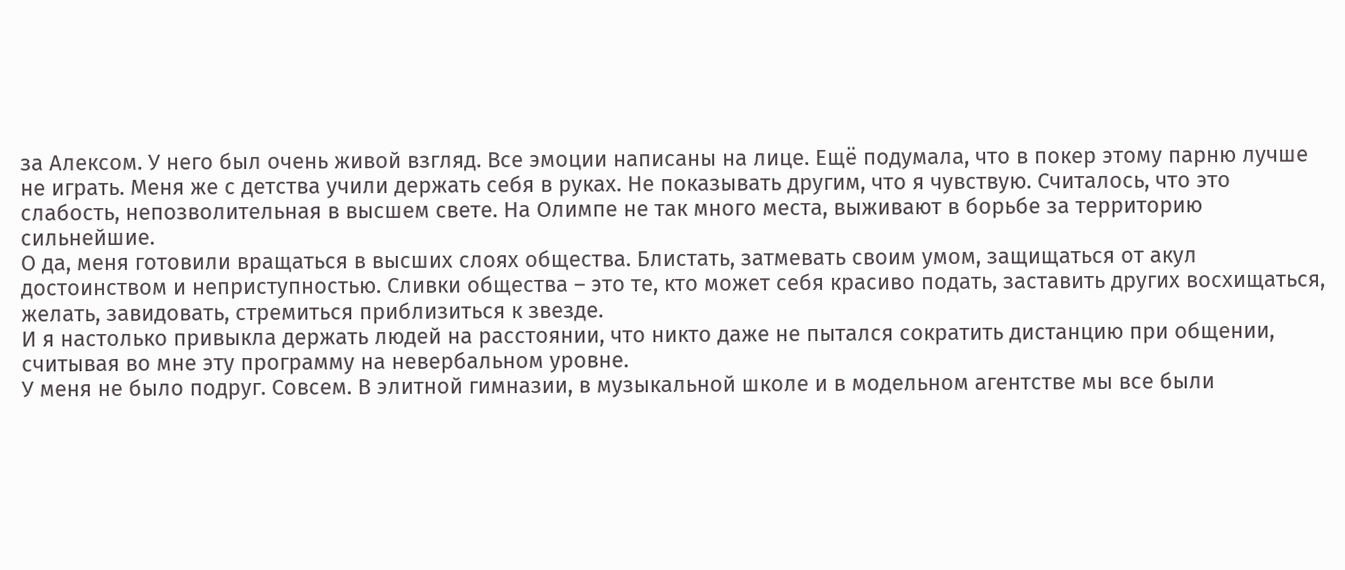за Алексом. У него был очень живой взгляд. Все эмоции написаны на лице. Ещё подумала, что в покер этому парню лучше не играть. Меня же с детства учили держать себя в руках. Не показывать другим, что я чувствую. Считалось, что это слабость, непозволительная в высшем свете. На Олимпе не так много места, выживают в борьбе за территорию сильнейшие.
О да, меня готовили вращаться в высших слоях общества. Блистать, затмевать своим умом, защищаться от акул достоинством и неприступностью. Сливки общества – это те, кто может себя красиво подать, заставить других восхищаться, желать, завидовать, стремиться приблизиться к звезде.
И я настолько привыкла держать людей на расстоянии, что никто даже не пытался сократить дистанцию при общении, считывая во мне эту программу на невербальном уровне.
У меня не было подруг. Совсем. В элитной гимназии, в музыкальной школе и в модельном агентстве мы все были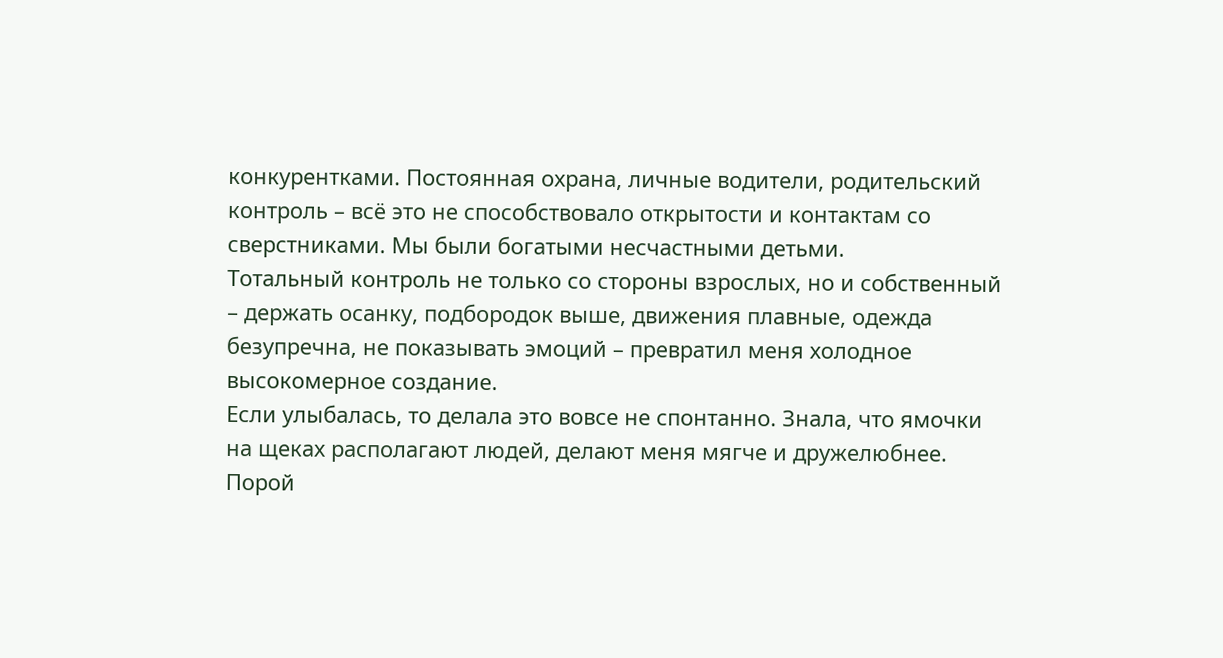конкурентками. Постоянная охрана, личные водители, родительский контроль – всё это не способствовало открытости и контактам со сверстниками. Мы были богатыми несчастными детьми.
Тотальный контроль не только со стороны взрослых, но и собственный – держать осанку, подбородок выше, движения плавные, одежда безупречна, не показывать эмоций – превратил меня холодное высокомерное создание.
Если улыбалась, то делала это вовсе не спонтанно. Знала, что ямочки на щеках располагают людей, делают меня мягче и дружелюбнее.
Порой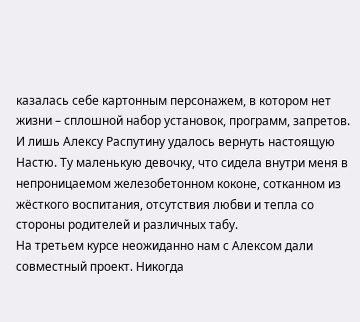казалась себе картонным персонажем, в котором нет жизни – сплошной набор установок, программ, запретов. И лишь Алексу Распутину удалось вернуть настоящую Настю. Ту маленькую девочку, что сидела внутри меня в непроницаемом железобетонном коконе, сотканном из жёсткого воспитания, отсутствия любви и тепла со стороны родителей и различных табу.
На третьем курсе неожиданно нам с Алексом дали совместный проект. Никогда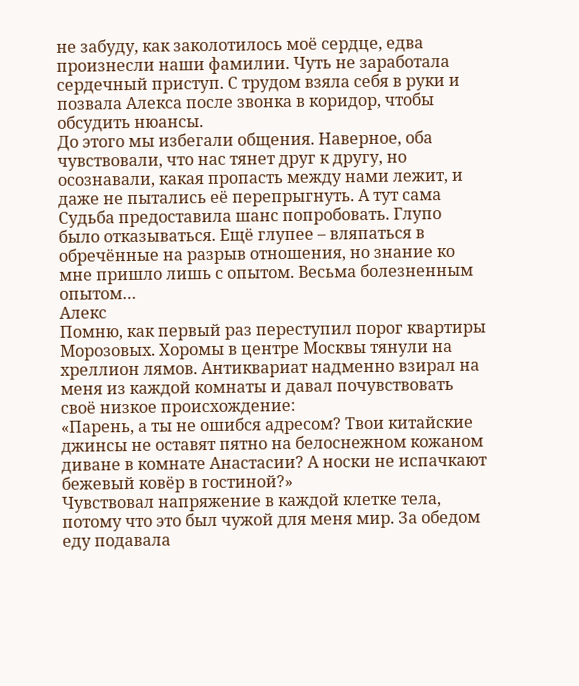не забуду, как заколотилось моё сердце, едва произнесли наши фамилии. Чуть не заработала сердечный приступ. С трудом взяла себя в руки и позвала Алекса после звонка в коридор, чтобы обсудить нюансы.
До этого мы избегали общения. Наверное, оба чувствовали, что нас тянет друг к другу, но осознавали, какая пропасть между нами лежит, и даже не пытались её перепрыгнуть. А тут сама Судьба предоставила шанс попробовать. Глупо было отказываться. Ещё глупее – вляпаться в обречённые на разрыв отношения, но знание ко мне пришло лишь с опытом. Весьма болезненным опытом…
Алекс
Помню, как первый раз переступил порог квартиры Морозовых. Хоромы в центре Москвы тянули на хреллион лямов. Антиквариат надменно взирал на меня из каждой комнаты и давал почувствовать своё низкое происхождение:
«Парень, а ты не ошибся адресом? Твои китайские джинсы не оставят пятно на белоснежном кожаном диване в комнате Анастасии? А носки не испачкают бежевый ковёр в гостиной?»
Чувствовал напряжение в каждой клетке тела, потому что это был чужой для меня мир. За обедом еду подавала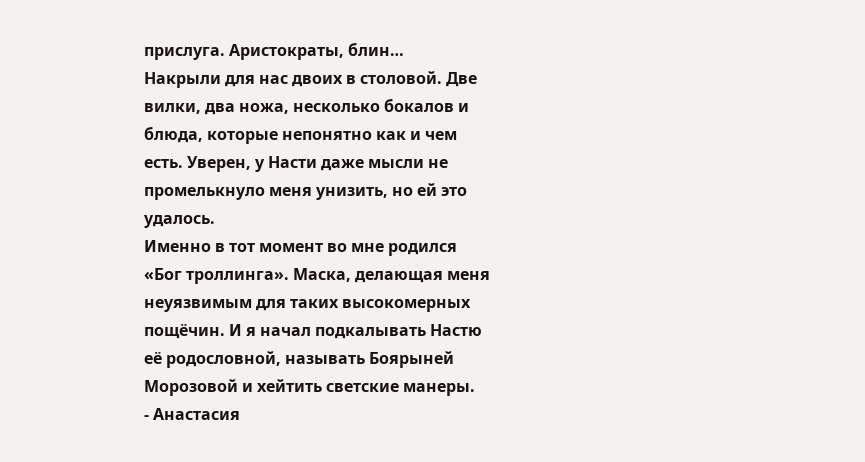прислуга. Аристократы, блин…
Накрыли для нас двоих в столовой. Две вилки, два ножа, несколько бокалов и блюда, которые непонятно как и чем есть. Уверен, у Насти даже мысли не промелькнуло меня унизить, но ей это удалось.
Именно в тот момент во мне родился «Бог троллинга». Маска, делающая меня неуязвимым для таких высокомерных пощёчин. И я начал подкалывать Настю её родословной, называть Боярыней Морозовой и хейтить светские манеры.
- Анастасия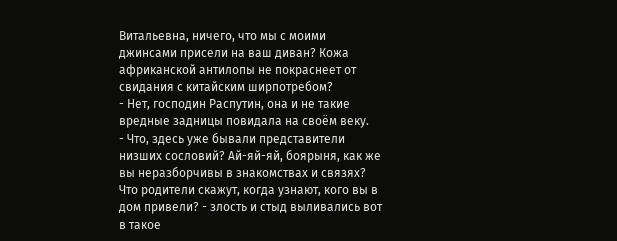Витальевна, ничего, что мы с моими джинсами присели на ваш диван? Кожа африканской антилопы не покраснеет от свидания с китайским ширпотребом?
- Нет, господин Распутин, она и не такие вредные задницы повидала на своём веку.
- Что, здесь уже бывали представители низших сословий? Ай-яй-яй, боярыня, как же вы неразборчивы в знакомствах и связях? Что родители скажут, когда узнают, кого вы в дом привели? - злость и стыд выливались вот в такое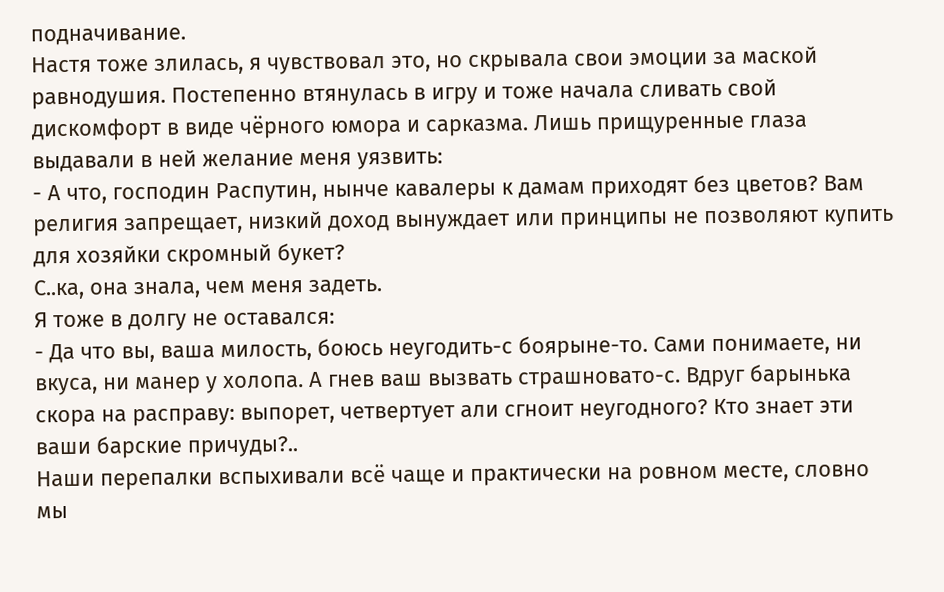подначивание.
Настя тоже злилась, я чувствовал это, но скрывала свои эмоции за маской равнодушия. Постепенно втянулась в игру и тоже начала сливать свой дискомфорт в виде чёрного юмора и сарказма. Лишь прищуренные глаза выдавали в ней желание меня уязвить:
- А что, господин Распутин, нынче кавалеры к дамам приходят без цветов? Вам религия запрещает, низкий доход вынуждает или принципы не позволяют купить для хозяйки скромный букет?
С..ка, она знала, чем меня задеть.
Я тоже в долгу не оставался:
- Да что вы, ваша милость, боюсь неугодить-с боярыне-то. Сами понимаете, ни вкуса, ни манер у холопа. А гнев ваш вызвать страшновато-с. Вдруг барынька скора на расправу: выпорет, четвертует али сгноит неугодного? Кто знает эти ваши барские причуды?..
Наши перепалки вспыхивали всё чаще и практически на ровном месте, словно мы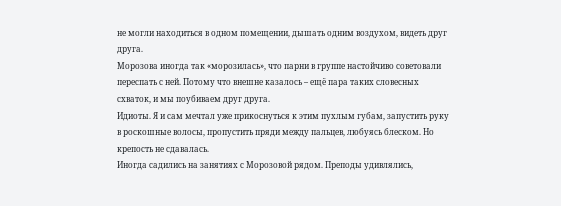не могли находиться в одном помещении, дышать одним воздухом, видеть друг друга.
Морозова иногда так «морозилась», что парни в группе настойчиво советовали переспать с ней. Потому что внешне казалось – ещё пара таких словесных схваток, и мы поубиваем друг друга.
Идиоты. Я и сам мечтал уже прикоснуться к этим пухлым губам, запустить руку в роскошные волосы, пропустить пряди между пальцев, любуясь блеском. Но крепость не сдавалась.
Иногда садились на занятиях с Морозовой рядом. Преподы удивлялись,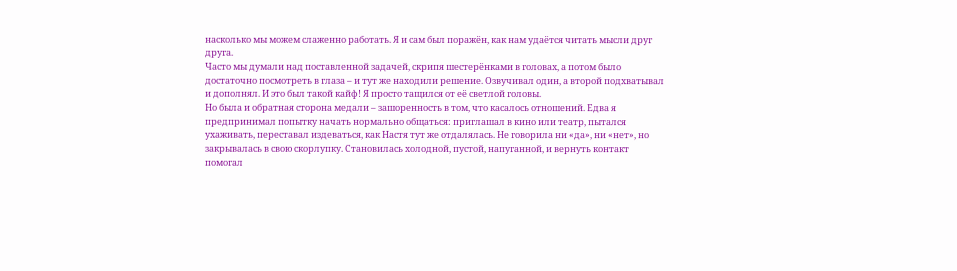насколько мы можем слаженно работать. Я и сам был поражён, как нам удаётся читать мысли друг друга.
Часто мы думали над поставленной задачей, скрипя шестерёнками в головах, а потом было достаточно посмотреть в глаза – и тут же находили решение. Озвучивал один, а второй подхватывал и дополнял. И это был такой кайф! Я просто тащился от её светлой головы.
Но была и обратная сторона медали – зашоренность в том, что касалось отношений. Едва я предпринимал попытку начать нормально общаться: приглашал в кино или театр, пытался ухаживать, переставал издеваться, как Настя тут же отдалялась. Не говорила ни «да», ни «нет», но закрывалась в свою скорлупку. Становилась холодной, пустой, напуганной, и вернуть контакт помогал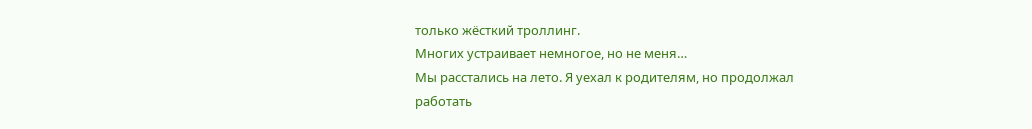только жёсткий троллинг.
Многих устраивает немногое, но не меня…
Мы расстались на лето. Я уехал к родителям, но продолжал работать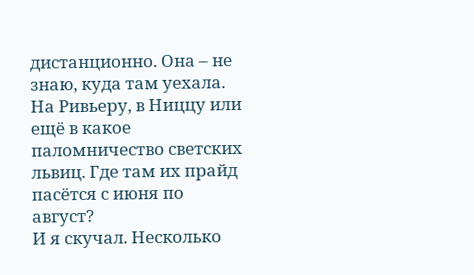дистанционно. Она – не знаю, куда там уехала. На Ривьеру, в Ниццу или ещё в какое паломничество светских львиц. Где там их прайд пасётся с июня по август?
И я скучал. Несколько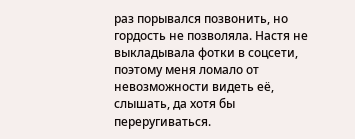раз порывался позвонить, но гордость не позволяла. Настя не выкладывала фотки в соцсети, поэтому меня ломало от невозможности видеть её, слышать, да хотя бы переругиваться.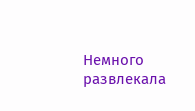Немного развлекала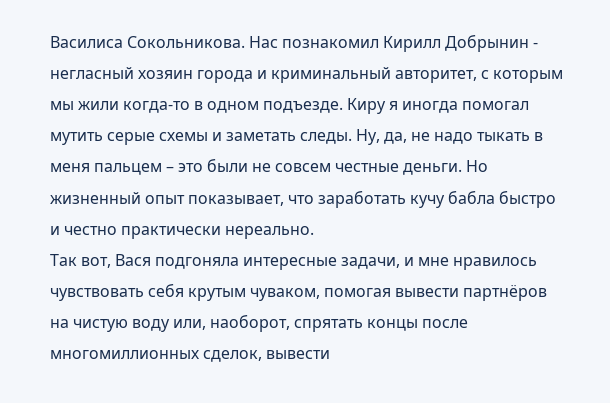Василиса Сокольникова. Нас познакомил Кирилл Добрынин - негласный хозяин города и криминальный авторитет, с которым мы жили когда-то в одном подъезде. Киру я иногда помогал мутить серые схемы и заметать следы. Ну, да, не надо тыкать в меня пальцем – это были не совсем честные деньги. Но жизненный опыт показывает, что заработать кучу бабла быстро и честно практически нереально.
Так вот, Вася подгоняла интересные задачи, и мне нравилось чувствовать себя крутым чуваком, помогая вывести партнёров на чистую воду или, наоборот, спрятать концы после многомиллионных сделок, вывести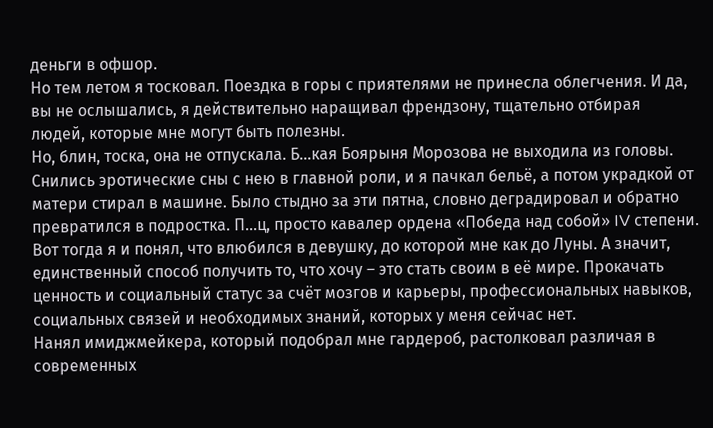деньги в офшор.
Но тем летом я тосковал. Поездка в горы с приятелями не принесла облегчения. И да, вы не ослышались, я действительно наращивал френдзону, тщательно отбирая людей, которые мне могут быть полезны.
Но, блин, тоска, она не отпускала. Б…кая Боярыня Морозова не выходила из головы. Снились эротические сны с нею в главной роли, и я пачкал бельё, а потом украдкой от матери стирал в машине. Было стыдно за эти пятна, словно деградировал и обратно превратился в подростка. П...ц, просто кавалер ордена «Победа над собой» IV степени.
Вот тогда я и понял, что влюбился в девушку, до которой мне как до Луны. А значит, единственный способ получить то, что хочу – это стать своим в её мире. Прокачать ценность и социальный статус за счёт мозгов и карьеры, профессиональных навыков, социальных связей и необходимых знаний, которых у меня сейчас нет.
Нанял имиджмейкера, который подобрал мне гардероб, растолковал различая в современных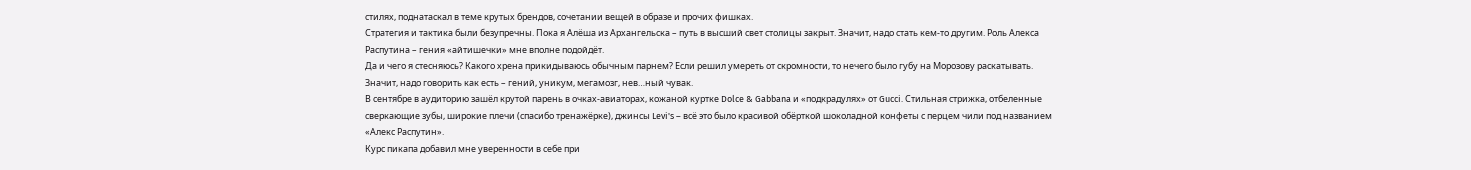стилях, поднатаскал в теме крутых брендов, сочетании вещей в образе и прочих фишках.
Стратегия и тактика были безупречны. Пока я Алёша из Архангельска – путь в высший свет столицы закрыт. Значит, надо стать кем-то другим. Роль Алекса Распутина – гения «айтишечки» мне вполне подойдёт.
Да и чего я стесняюсь? Какого хрена прикидываюсь обычным парнем? Если решил умереть от скромности, то нечего было губу на Морозову раскатывать. Значит, надо говорить как есть – гений, уникум, мегамозг, нев…ный чувак.
В сентябре в аудиторию зашёл крутой парень в очках-авиаторах, кожаной куртке Dolce & Gabbana и «подкрадулях» от Gucci. Стильная стрижка, отбеленные сверкающие зубы, широкие плечи (спасибо тренажёрке), джинсы Levi's – всё это было красивой обёрткой шоколадной конфеты с перцем чили под названием «Алекс Распутин».
Курс пикапа добавил мне уверенности в себе при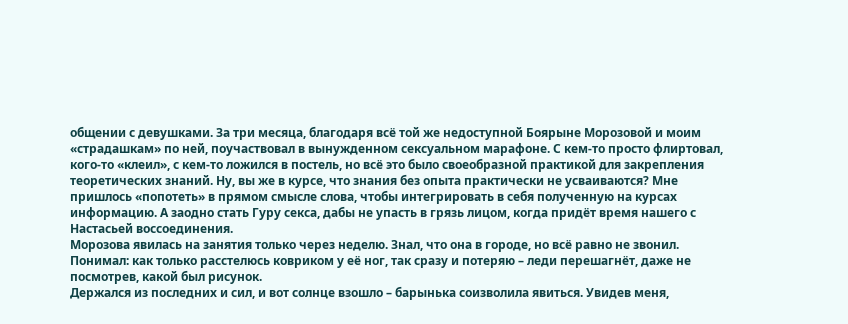общении с девушками. За три месяца, благодаря всё той же недоступной Боярыне Морозовой и моим «страдашкам» по ней, поучаствовал в вынужденном сексуальном марафоне. С кем-то просто флиртовал, кого-то «клеил», с кем-то ложился в постель, но всё это было своеобразной практикой для закрепления теоретических знаний. Ну, вы же в курсе, что знания без опыта практически не усваиваются? Мне пришлось «попотеть» в прямом смысле слова, чтобы интегрировать в себя полученную на курсах информацию. А заодно стать Гуру секса, дабы не упасть в грязь лицом, когда придёт время нашего с Настасьей воссоединения.
Морозова явилась на занятия только через неделю. Знал, что она в городе, но всё равно не звонил. Понимал: как только расстелюсь ковриком у её ног, так сразу и потеряю – леди перешагнёт, даже не посмотрев, какой был рисунок.
Держался из последних и сил, и вот солнце взошло – барынька соизволила явиться. Увидев меня,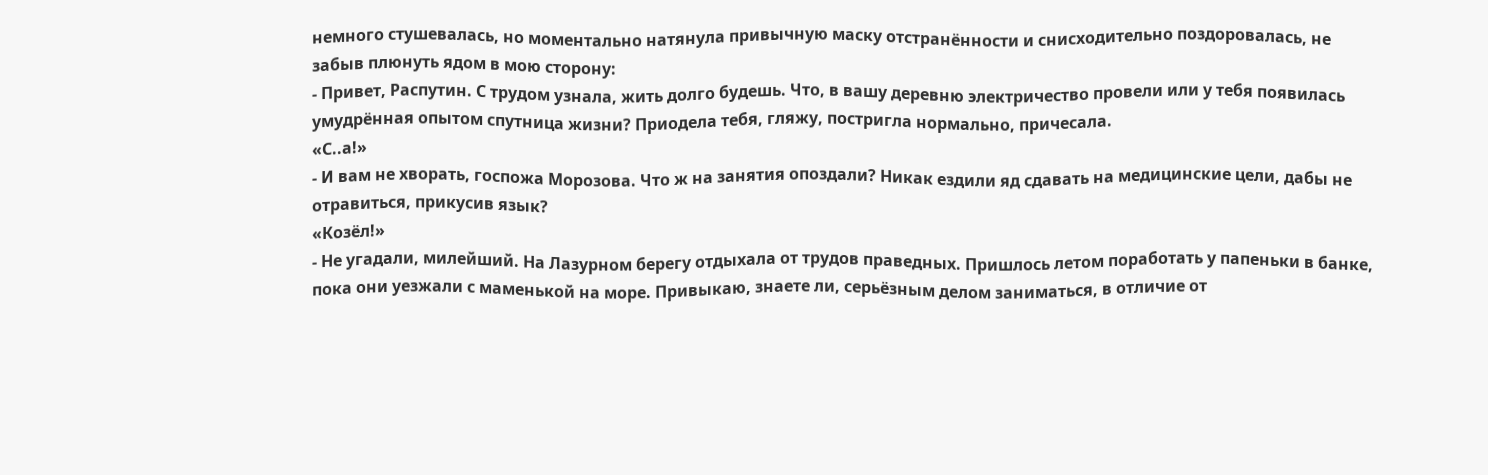немного стушевалась, но моментально натянула привычную маску отстранённости и снисходительно поздоровалась, не забыв плюнуть ядом в мою сторону:
- Привет, Распутин. С трудом узнала, жить долго будешь. Что, в вашу деревню электричество провели или у тебя появилась умудрённая опытом спутница жизни? Приодела тебя, гляжу, постригла нормально, причесала.
«С..а!»
- И вам не хворать, госпожа Морозова. Что ж на занятия опоздали? Никак ездили яд сдавать на медицинские цели, дабы не отравиться, прикусив язык?
«Козёл!»
- Не угадали, милейший. На Лазурном берегу отдыхала от трудов праведных. Пришлось летом поработать у папеньки в банке, пока они уезжали с маменькой на море. Привыкаю, знаете ли, серьёзным делом заниматься, в отличие от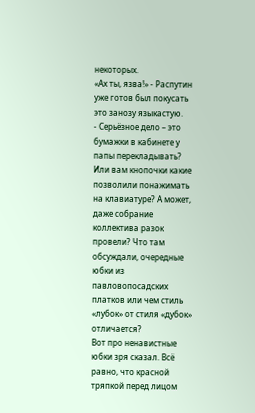некоторых.
«Ах ты, язва!» - Распутин уже готов был покусать это занозу языкастую.
- Серьёзное дело – это бумажки в кабинете у папы перекладывать? Или вам кнопочки какие позволили понажимать на клавиатуре? А может, даже собрание коллектива разок провели? Что там обсуждали, очередные юбки из павловопосадских платков или чем стиль «лубок» от стиля «дубок» отличается?
Вот про ненавистные юбки зря сказал. Всё равно, что красной тряпкой перед лицом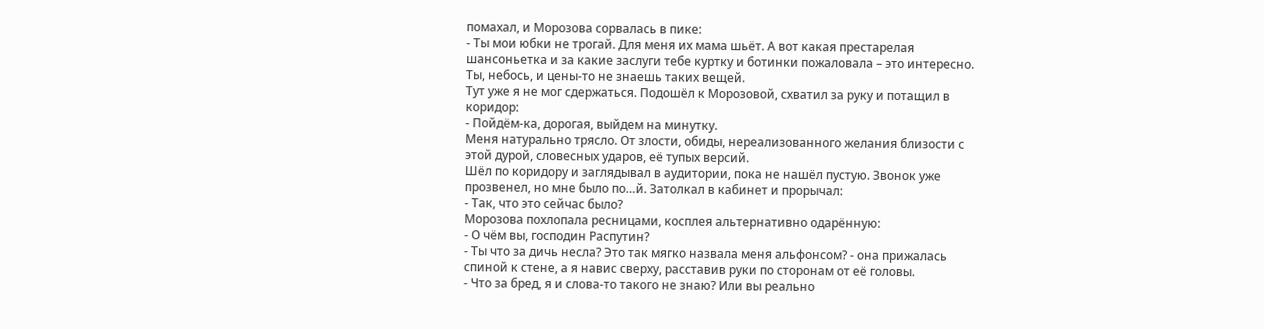помахал, и Морозова сорвалась в пике:
- Ты мои юбки не трогай. Для меня их мама шьёт. А вот какая престарелая шансоньетка и за какие заслуги тебе куртку и ботинки пожаловала – это интересно. Ты, небось, и цены-то не знаешь таких вещей.
Тут уже я не мог сдержаться. Подошёл к Морозовой, схватил за руку и потащил в коридор:
- Пойдём-ка, дорогая, выйдем на минутку.
Меня натурально трясло. От злости, обиды, нереализованного желания близости с этой дурой, словесных ударов, её тупых версий.
Шёл по коридору и заглядывал в аудитории, пока не нашёл пустую. Звонок уже прозвенел, но мне было по…й. Затолкал в кабинет и прорычал:
- Так, что это сейчас было?
Морозова похлопала ресницами, косплея альтернативно одарённую:
- О чём вы, господин Распутин?
- Ты что за дичь несла? Это так мягко назвала меня альфонсом? - она прижалась спиной к стене, а я навис сверху, расставив руки по сторонам от её головы.
- Что за бред, я и слова-то такого не знаю? Или вы реально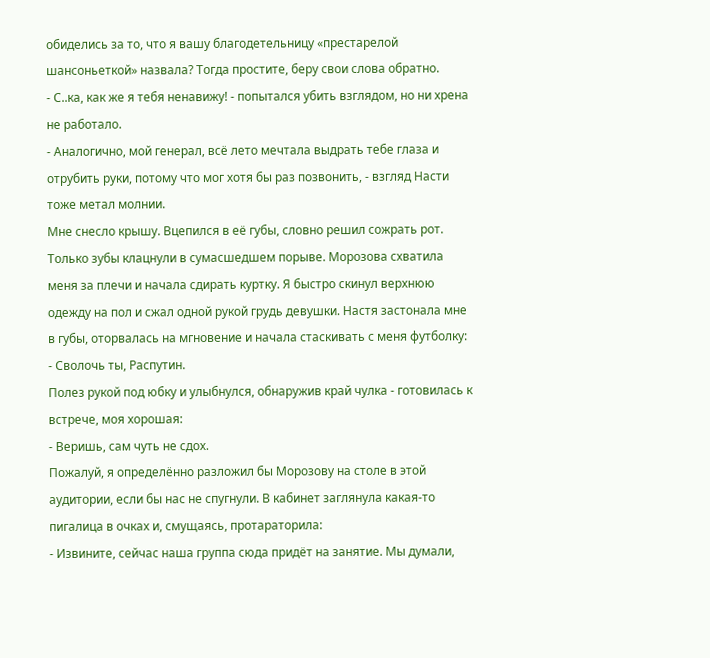обиделись за то, что я вашу благодетельницу «престарелой шансоньеткой» назвала? Тогда простите, беру свои слова обратно.
- С..ка, как же я тебя ненавижу! - попытался убить взглядом, но ни хрена не работало.
- Аналогично, мой генерал, всё лето мечтала выдрать тебе глаза и отрубить руки, потому что мог хотя бы раз позвонить, - взгляд Насти тоже метал молнии.
Мне снесло крышу. Вцепился в её губы, словно решил сожрать рот. Только зубы клацнули в сумасшедшем порыве. Морозова схватила меня за плечи и начала сдирать куртку. Я быстро скинул верхнюю одежду на пол и сжал одной рукой грудь девушки. Настя застонала мне в губы, оторвалась на мгновение и начала стаскивать с меня футболку:
- Сволочь ты, Распутин.
Полез рукой под юбку и улыбнулся, обнаружив край чулка - готовилась к встрече, моя хорошая:
- Веришь, сам чуть не сдох.
Пожалуй, я определённо разложил бы Морозову на столе в этой аудитории, если бы нас не спугнули. В кабинет заглянула какая-то пигалица в очках и, смущаясь, протараторила:
- Извините, сейчас наша группа сюда придёт на занятие. Мы думали,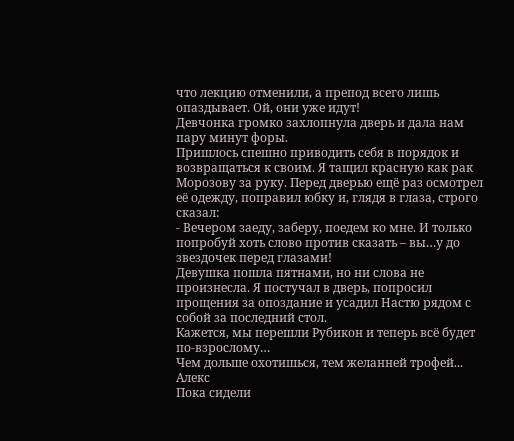что лекцию отменили, а препод всего лишь опаздывает. Ой, они уже идут!
Девчонка громко захлопнула дверь и дала нам пару минут форы.
Пришлось спешно приводить себя в порядок и возвращаться к своим. Я тащил красную как рак Морозову за руку. Перед дверью ещё раз осмотрел её одежду, поправил юбку и, глядя в глаза, строго сказал:
- Вечером заеду, заберу, поедем ко мне. И только попробуй хоть слово против сказать – вы…у до звездочек перед глазами!
Девушка пошла пятнами, но ни слова не произнесла. Я постучал в дверь, попросил прощения за опоздание и усадил Настю рядом с собой за последний стол.
Кажется, мы перешли Рубикон и теперь всё будет по-взрослому…
Чем дольше охотишься, тем желанней трофей...
Алекс
Пока сидели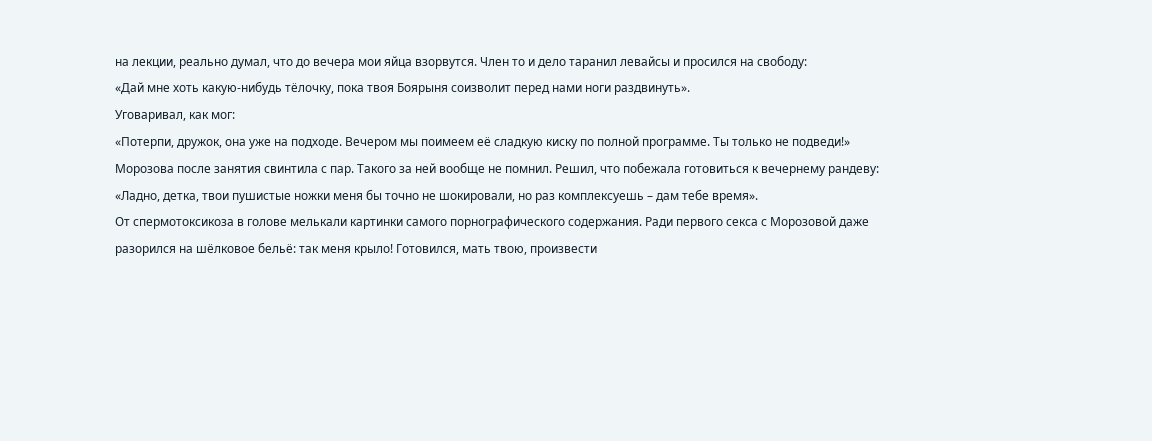на лекции, реально думал, что до вечера мои яйца взорвутся. Член то и дело таранил левайсы и просился на свободу:
«Дай мне хоть какую-нибудь тёлочку, пока твоя Боярыня соизволит перед нами ноги раздвинуть».
Уговаривал, как мог:
«Потерпи, дружок, она уже на подходе. Вечером мы поимеем её сладкую киску по полной программе. Ты только не подведи!»
Морозова после занятия свинтила с пар. Такого за ней вообще не помнил. Решил, что побежала готовиться к вечернему рандеву:
«Ладно, детка, твои пушистые ножки меня бы точно не шокировали, но раз комплексуешь – дам тебе время».
От спермотоксикоза в голове мелькали картинки самого порнографического содержания. Ради первого секса с Морозовой даже разорился на шёлковое бельё: так меня крыло! Готовился, мать твою, произвести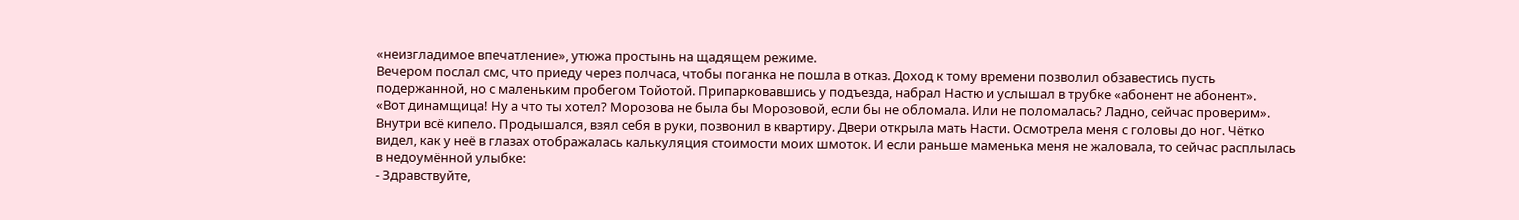«неизгладимое впечатление», утюжа простынь на щадящем режиме.
Вечером послал смс, что приеду через полчаса, чтобы поганка не пошла в отказ. Доход к тому времени позволил обзавестись пусть подержанной, но с маленьким пробегом Тойотой. Припарковавшись у подъезда, набрал Настю и услышал в трубке «абонент не абонент».
«Вот динамщица! Ну а что ты хотел? Морозова не была бы Морозовой, если бы не обломала. Или не поломалась? Ладно, сейчас проверим».
Внутри всё кипело. Продышался, взял себя в руки, позвонил в квартиру. Двери открыла мать Насти. Осмотрела меня с головы до ног. Чётко видел, как у неё в глазах отображалась калькуляция стоимости моих шмоток. И если раньше маменька меня не жаловала, то сейчас расплылась в недоумённой улыбке:
- Здравствуйте,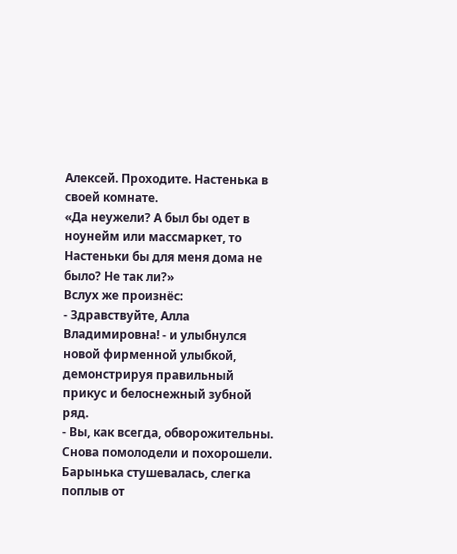Алексей. Проходите. Настенька в своей комнате.
«Да неужели? А был бы одет в ноунейм или массмаркет, то Настеньки бы для меня дома не было? Не так ли?»
Вслух же произнёс:
- Здравствуйте, Алла Владимировна! - и улыбнулся новой фирменной улыбкой, демонстрируя правильный прикус и белоснежный зубной ряд.
- Вы, как всегда, обворожительны. Снова помолодели и похорошели.
Барынька стушевалась, слегка поплыв от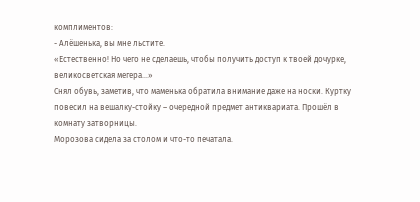комплиментов:
- Алёшенька, вы мне льстите.
«Естественно! Но чего не сделаешь, чтобы получить доступ к твоей дочурке, великосветская мегера…»
Снял обувь, заметив, что маменька обратила внимание даже на носки. Куртку повесил на вешалку-стойку – очередной предмет антиквариата. Прошёл в комнату затворницы.
Морозова сидела за столом и что-то печатала.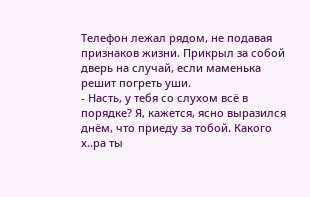Телефон лежал рядом, не подавая признаков жизни. Прикрыл за собой дверь на случай, если маменька решит погреть уши.
- Насть, у тебя со слухом всё в порядке? Я, кажется, ясно выразился днём, что приеду за тобой. Какого х..ра ты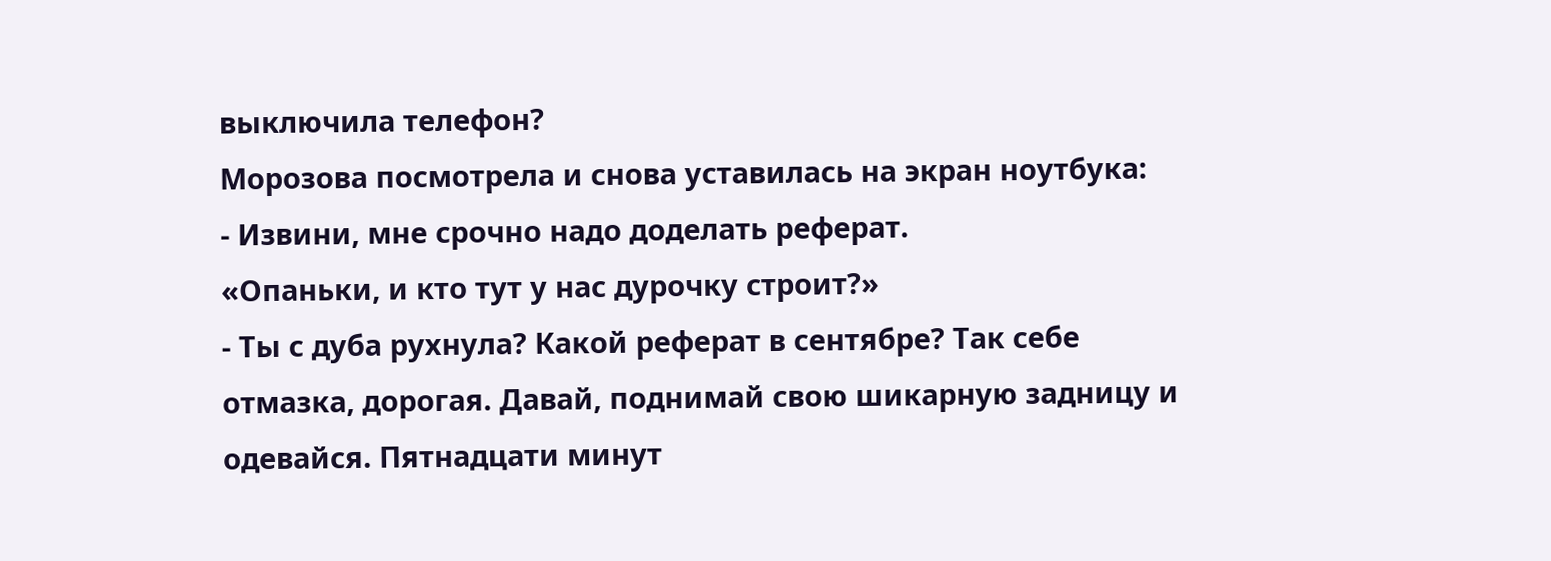выключила телефон?
Морозова посмотрела и снова уставилась на экран ноутбука:
- Извини, мне срочно надо доделать реферат.
«Опаньки, и кто тут у нас дурочку строит?»
- Ты с дуба рухнула? Какой реферат в сентябре? Так себе отмазка, дорогая. Давай, поднимай свою шикарную задницу и одевайся. Пятнадцати минут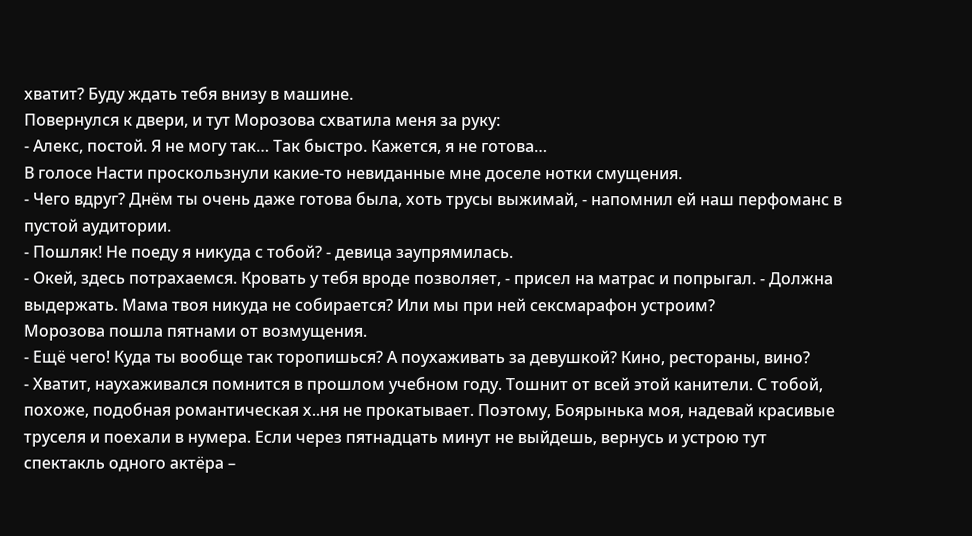хватит? Буду ждать тебя внизу в машине.
Повернулся к двери, и тут Морозова схватила меня за руку:
- Алекс, постой. Я не могу так… Так быстро. Кажется, я не готова…
В голосе Насти проскользнули какие-то невиданные мне доселе нотки смущения.
- Чего вдруг? Днём ты очень даже готова была, хоть трусы выжимай, - напомнил ей наш перфоманс в пустой аудитории.
- Пошляк! Не поеду я никуда с тобой? - девица заупрямилась.
- Окей, здесь потрахаемся. Кровать у тебя вроде позволяет, - присел на матрас и попрыгал. - Должна выдержать. Мама твоя никуда не собирается? Или мы при ней сексмарафон устроим?
Морозова пошла пятнами от возмущения.
- Ещё чего! Куда ты вообще так торопишься? А поухаживать за девушкой? Кино, рестораны, вино?
- Хватит, наухаживался помнится в прошлом учебном году. Тошнит от всей этой канители. С тобой, похоже, подобная романтическая х..ня не прокатывает. Поэтому, Боярынька моя, надевай красивые труселя и поехали в нумера. Если через пятнадцать минут не выйдешь, вернусь и устрою тут спектакль одного актёра –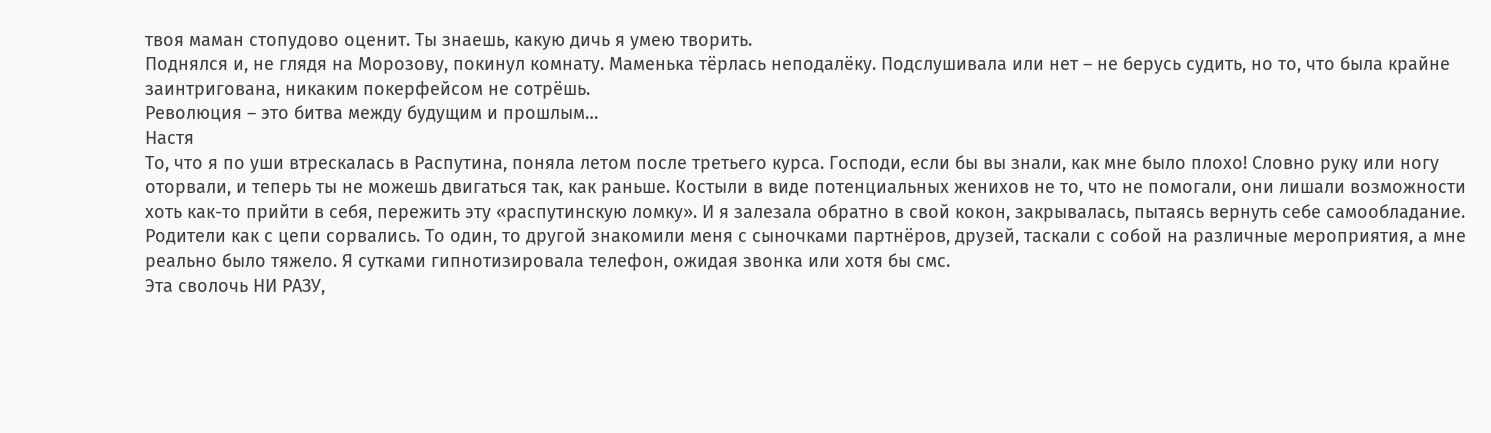твоя маман стопудово оценит. Ты знаешь, какую дичь я умею творить.
Поднялся и, не глядя на Морозову, покинул комнату. Маменька тёрлась неподалёку. Подслушивала или нет – не берусь судить, но то, что была крайне заинтригована, никаким покерфейсом не сотрёшь.
Революция – это битва между будущим и прошлым…
Настя
То, что я по уши втрескалась в Распутина, поняла летом после третьего курса. Господи, если бы вы знали, как мне было плохо! Словно руку или ногу оторвали, и теперь ты не можешь двигаться так, как раньше. Костыли в виде потенциальных женихов не то, что не помогали, они лишали возможности хоть как-то прийти в себя, пережить эту «распутинскую ломку». И я залезала обратно в свой кокон, закрывалась, пытаясь вернуть себе самообладание.
Родители как с цепи сорвались. То один, то другой знакомили меня с сыночками партнёров, друзей, таскали с собой на различные мероприятия, а мне реально было тяжело. Я сутками гипнотизировала телефон, ожидая звонка или хотя бы смс.
Эта сволочь НИ РАЗУ,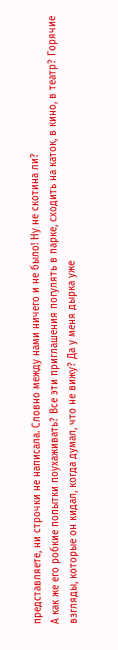представляете, ни строчки не написала. Словно между нами ничего и не было! Ну не скотина ли?
А как же его робкие попытки поухаживать? Все эти приглашения погулять в парке, сходить на каток, в кино, в театр? Горячие взгляды, которые он кидал, когда думал, что не вижу? Да у меня дырка уже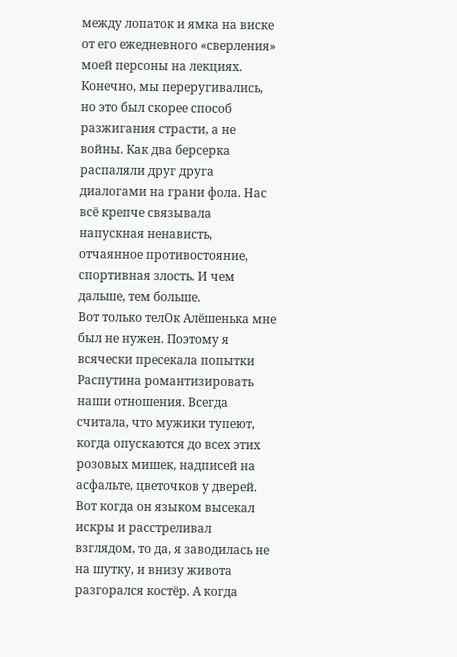между лопаток и ямка на виске от его ежедневного «сверления» моей персоны на лекциях.
Конечно, мы переругивались, но это был скорее способ разжигания страсти, а не войны. Как два берсерка распаляли друг друга диалогами на грани фола. Нас всё крепче связывала напускная ненависть, отчаянное противостояние, спортивная злость. И чем дальше, тем больше.
Вот только телОк Алёшенька мне был не нужен. Поэтому я всячески пресекала попытки Распутина романтизировать наши отношения. Всегда считала, что мужики тупеют, когда опускаются до всех этих розовых мишек, надписей на асфальте, цветочков у дверей.
Вот когда он языком высекал искры и расстреливал взглядом, то да, я заводилась не на шутку, и внизу живота разгорался костёр. А когда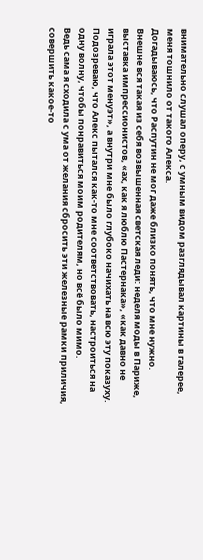внимательно слушал оперу, с умным видом разглядывал картины в галерее, меня тошнило от такого Алекса.
Догадываюсь, что Распутин не мог даже близко понять, что мне нужно. Внешне вся такая из себя возвышенная светская леди: неделя моды в Париже, выставка импрессионистов, «ах, как я люблю Пастернака», «как давно не играла этот менуэт», а внутри мне было глубоко начихать на всю эту показуху. Подозреваю, что Алекс пытался как-то мне соответствовать, настроиться на одну волну, чтобы понравиться моим родителям, но всё было мимо.
Ведь сама я сходила с ума от желания сбросить эти железные рамки приличия, совершить какое-то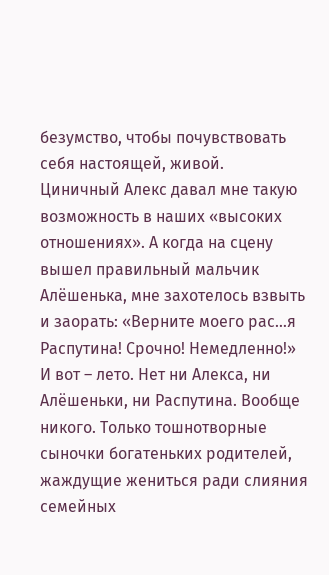безумство, чтобы почувствовать себя настоящей, живой.
Циничный Алекс давал мне такую возможность в наших «высоких отношениях». А когда на сцену вышел правильный мальчик Алёшенька, мне захотелось взвыть и заорать: «Верните моего рас…я Распутина! Срочно! Немедленно!»
И вот – лето. Нет ни Алекса, ни Алёшеньки, ни Распутина. Вообще никого. Только тошнотворные сыночки богатеньких родителей, жаждущие жениться ради слияния семейных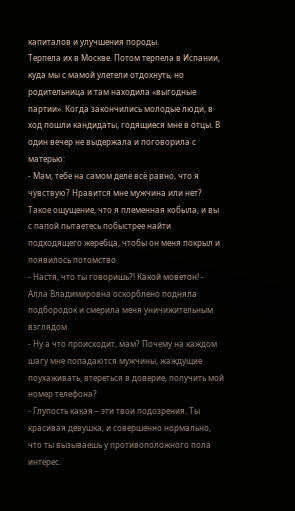капиталов и улучшения породы.
Терпела их в Москве. Потом терпела в Испании, куда мы с мамой улетели отдохнуть, но родительница и там находила «выгодные партии». Когда закончились молодые люди, в ход пошли кандидаты, годящиеся мне в отцы. В один вечер не выдержала и поговорила с матерью:
- Мам, тебе на самом деле всё равно, что я чувствую? Нравится мне мужчина или нет? Такое ощущение, что я племенная кобыла, и вы с папой пытаетесь побыстрее найти подходящего жеребца, чтобы он меня покрыл и появилось потомство.
- Настя, что ты говоришь?! Какой моветон! - Алла Владимировна оскорблено подняла подбородок и смерила меня уничижительным взглядом.
- Ну а что происходит, мам? Почему на каждом шагу мне попадаются мужчины, жаждущие поухаживать, втереться в доверие, получить мой номер телефона?
- Глупость какая – эти твои подозрения. Ты красивая девушка, и совершенно нормально, что ты вызываешь у противоположного пола интерес.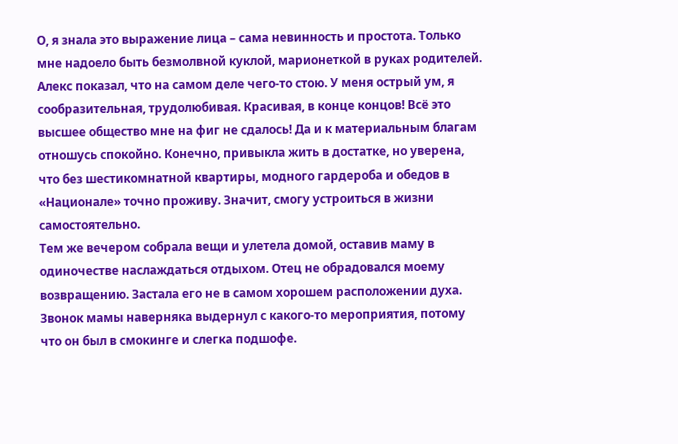О, я знала это выражение лица – сама невинность и простота. Только мне надоело быть безмолвной куклой, марионеткой в руках родителей. Алекс показал, что на самом деле чего-то стою. У меня острый ум, я сообразительная, трудолюбивая. Красивая, в конце концов! Всё это высшее общество мне на фиг не сдалось! Да и к материальным благам отношусь спокойно. Конечно, привыкла жить в достатке, но уверена, что без шестикомнатной квартиры, модного гардероба и обедов в «Национале» точно проживу. Значит, смогу устроиться в жизни самостоятельно.
Тем же вечером собрала вещи и улетела домой, оставив маму в одиночестве наслаждаться отдыхом. Отец не обрадовался моему возвращению. Застала его не в самом хорошем расположении духа. Звонок мамы наверняка выдернул с какого-то мероприятия, потому что он был в смокинге и слегка подшофе.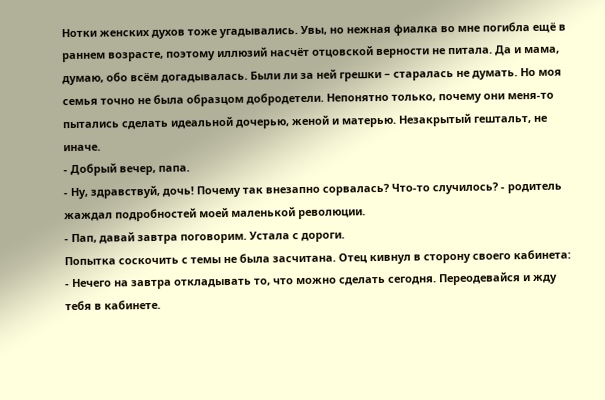Нотки женских духов тоже угадывались. Увы, но нежная фиалка во мне погибла ещё в раннем возрасте, поэтому иллюзий насчёт отцовской верности не питала. Да и мама, думаю, обо всём догадывалась. Были ли за ней грешки – старалась не думать. Но моя семья точно не была образцом добродетели. Непонятно только, почему они меня-то пытались сделать идеальной дочерью, женой и матерью. Незакрытый гештальт, не иначе.
- Добрый вечер, папа.
- Ну, здравствуй, дочь! Почему так внезапно сорвалась? Что-то случилось? - родитель жаждал подробностей моей маленькой революции.
- Пап, давай завтра поговорим. Устала с дороги.
Попытка соскочить с темы не была засчитана. Отец кивнул в сторону своего кабинета:
- Нечего на завтра откладывать то, что можно сделать сегодня. Переодевайся и жду тебя в кабинете.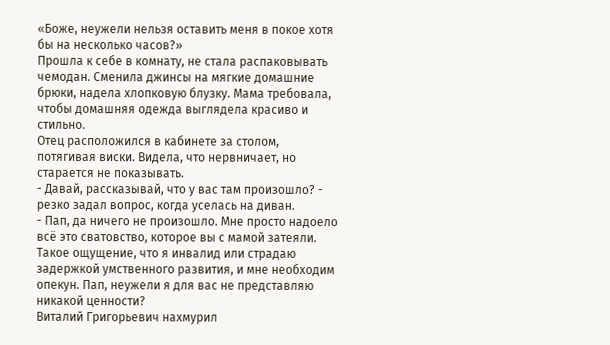«Боже, неужели нельзя оставить меня в покое хотя бы на несколько часов?»
Прошла к себе в комнату, не стала распаковывать чемодан. Сменила джинсы на мягкие домашние брюки, надела хлопковую блузку. Мама требовала, чтобы домашняя одежда выглядела красиво и стильно.
Отец расположился в кабинете за столом, потягивая виски. Видела, что нервничает, но старается не показывать.
- Давай, рассказывай, что у вас там произошло? - резко задал вопрос, когда уселась на диван.
- Пап, да ничего не произошло. Мне просто надоело всё это сватовство, которое вы с мамой затеяли. Такое ощущение, что я инвалид или страдаю задержкой умственного развития, и мне необходим опекун. Пап, неужели я для вас не представляю никакой ценности?
Виталий Григорьевич нахмурил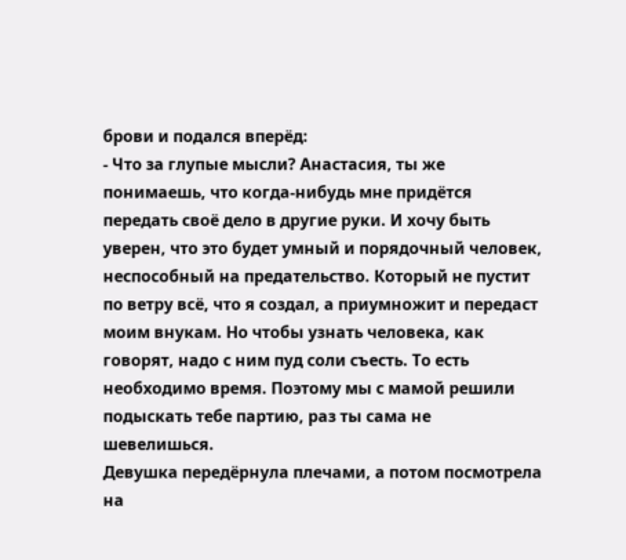брови и подался вперёд:
- Что за глупые мысли? Анастасия, ты же понимаешь, что когда-нибудь мне придётся передать своё дело в другие руки. И хочу быть уверен, что это будет умный и порядочный человек, неспособный на предательство. Который не пустит по ветру всё, что я создал, а приумножит и передаст моим внукам. Но чтобы узнать человека, как говорят, надо с ним пуд соли съесть. То есть необходимо время. Поэтому мы с мамой решили подыскать тебе партию, раз ты сама не шевелишься.
Девушка передёрнула плечами, а потом посмотрела на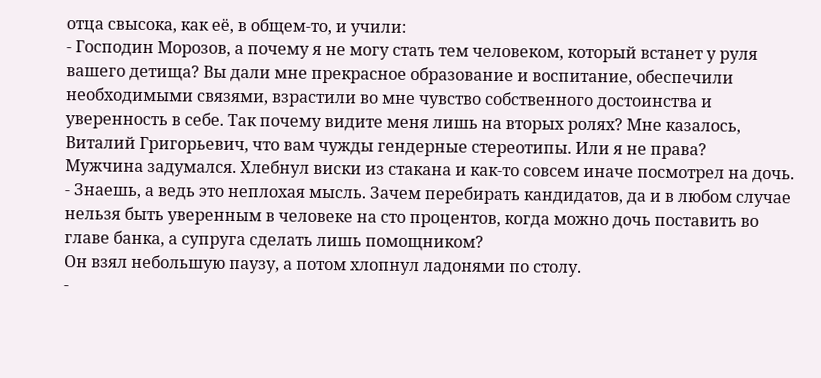отца свысока, как её, в общем-то, и учили:
- Господин Морозов, а почему я не могу стать тем человеком, который встанет у руля вашего детища? Вы дали мне прекрасное образование и воспитание, обеспечили необходимыми связями, взрастили во мне чувство собственного достоинства и уверенность в себе. Так почему видите меня лишь на вторых ролях? Мне казалось, Виталий Григорьевич, что вам чужды гендерные стереотипы. Или я не права?
Мужчина задумался. Хлебнул виски из стакана и как-то совсем иначе посмотрел на дочь.
- Знаешь, а ведь это неплохая мысль. Зачем перебирать кандидатов, да и в любом случае нельзя быть уверенным в человеке на сто процентов, когда можно дочь поставить во главе банка, а супруга сделать лишь помощником?
Он взял небольшую паузу, а потом хлопнул ладонями по столу.
-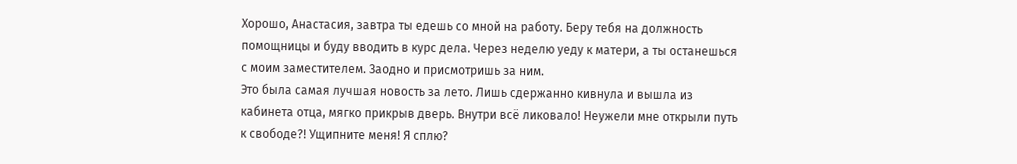Хорошо, Анастасия, завтра ты едешь со мной на работу. Беру тебя на должность помощницы и буду вводить в курс дела. Через неделю уеду к матери, а ты останешься с моим заместителем. Заодно и присмотришь за ним.
Это была самая лучшая новость за лето. Лишь сдержанно кивнула и вышла из кабинета отца, мягко прикрыв дверь. Внутри всё ликовало! Неужели мне открыли путь к свободе?! Ущипните меня! Я сплю?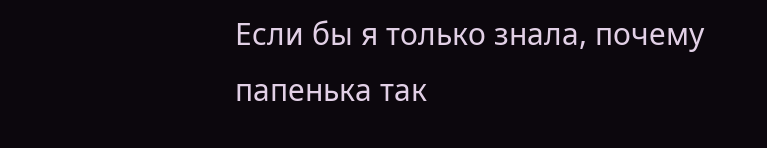Если бы я только знала, почему папенька так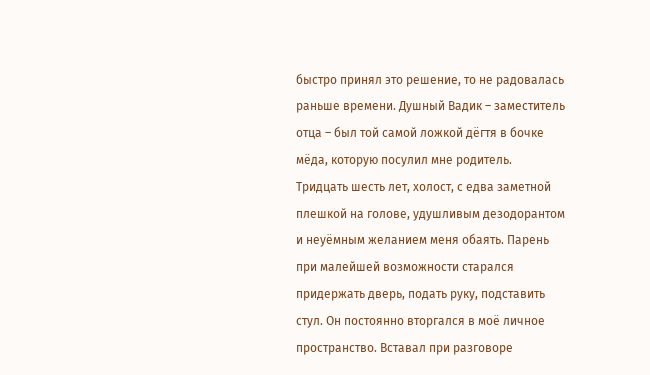быстро принял это решение, то не радовалась раньше времени. Душный Вадик – заместитель отца – был той самой ложкой дёгтя в бочке мёда, которую посулил мне родитель.
Тридцать шесть лет, холост, с едва заметной плешкой на голове, удушливым дезодорантом и неуёмным желанием меня обаять. Парень при малейшей возможности старался придержать дверь, подать руку, подставить стул. Он постоянно вторгался в моё личное пространство. Вставал при разговоре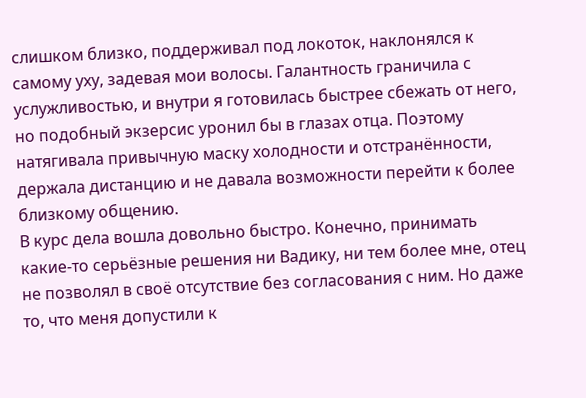слишком близко, поддерживал под локоток, наклонялся к самому уху, задевая мои волосы. Галантность граничила с услужливостью, и внутри я готовилась быстрее сбежать от него, но подобный экзерсис уронил бы в глазах отца. Поэтому натягивала привычную маску холодности и отстранённости, держала дистанцию и не давала возможности перейти к более близкому общению.
В курс дела вошла довольно быстро. Конечно, принимать какие-то серьёзные решения ни Вадику, ни тем более мне, отец не позволял в своё отсутствие без согласования с ним. Но даже то, что меня допустили к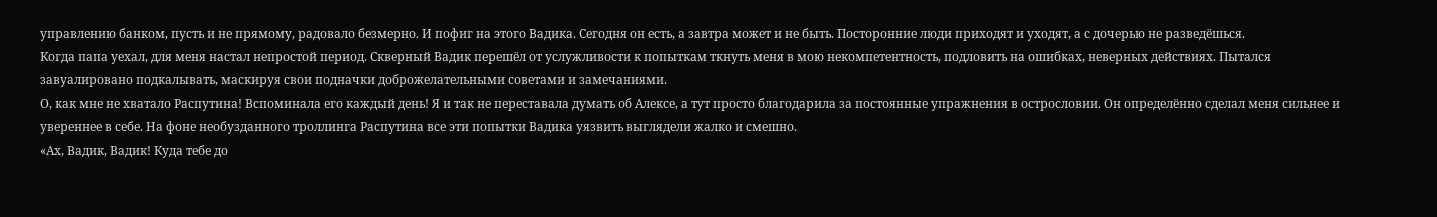управлению банком, пусть и не прямому, радовало безмерно. И пофиг на этого Вадика. Сегодня он есть, а завтра может и не быть. Посторонние люди приходят и уходят, а с дочерью не разведёшься.
Когда папа уехал, для меня настал непростой период. Скверный Вадик перешёл от услужливости к попыткам ткнуть меня в мою некомпетентность, подловить на ошибках, неверных действиях. Пытался завуалировано подкалывать, маскируя свои подначки доброжелательными советами и замечаниями.
О, как мне не хватало Распутина! Вспоминала его каждый день! Я и так не переставала думать об Алексе, а тут просто благодарила за постоянные упражнения в острословии. Он определённо сделал меня сильнее и увереннее в себе. На фоне необузданного троллинга Распутина все эти попытки Вадика уязвить выглядели жалко и смешно.
«Ах, Вадик, Вадик! Куда тебе до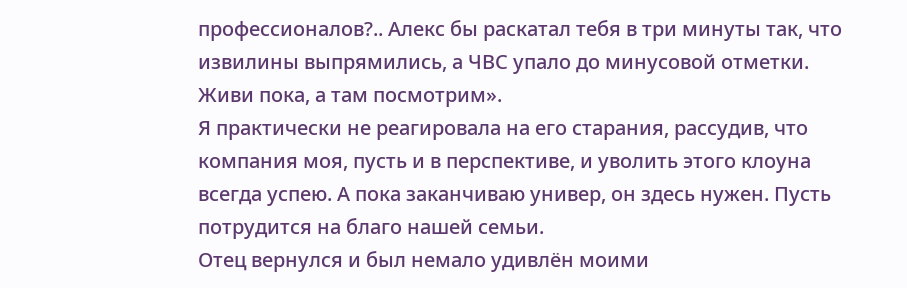профессионалов?.. Алекс бы раскатал тебя в три минуты так, что извилины выпрямились, а ЧВС упало до минусовой отметки. Живи пока, а там посмотрим».
Я практически не реагировала на его старания, рассудив, что компания моя, пусть и в перспективе, и уволить этого клоуна всегда успею. А пока заканчиваю универ, он здесь нужен. Пусть потрудится на благо нашей семьи.
Отец вернулся и был немало удивлён моими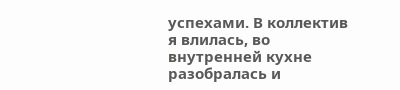успехами. В коллектив я влилась, во внутренней кухне разобралась и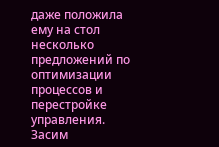даже положила ему на стол несколько предложений по оптимизации процессов и перестройке управления. Засим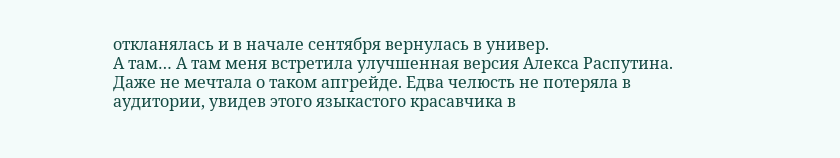откланялась и в начале сентября вернулась в универ.
А там… А там меня встретила улучшенная версия Алекса Распутина. Даже не мечтала о таком апгрейде. Едва челюсть не потеряла в аудитории, увидев этого языкастого красавчика в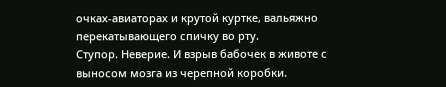очках-авиаторах и крутой куртке, вальяжно перекатывающего спичку во рту.
Ступор. Неверие. И взрыв бабочек в животе с выносом мозга из черепной коробки.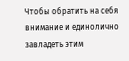Чтобы обратить на себя внимание и единолично завладеть этим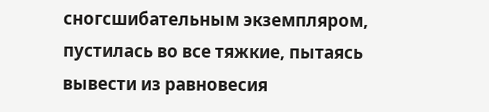сногсшибательным экземпляром, пустилась во все тяжкие, пытаясь вывести из равновесия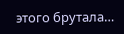этого брутала…